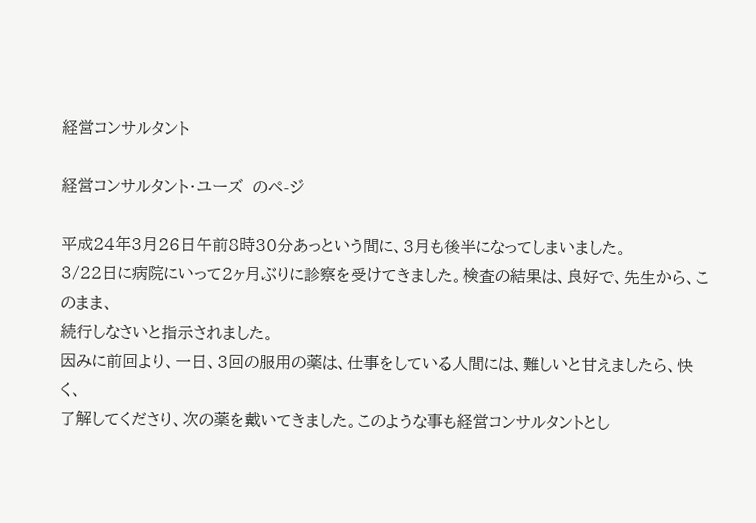経営コンサルタント

経営コンサルタント・ユーズ  のペ-ジ

平成24年3月26日午前8時30分あっという間に、3月も後半になってしまいました。
3/22日に病院にいって2ヶ月ぶりに診察を受けてきました。検査の結果は、良好で、先生から、このまま、
続行しなさいと指示されました。
因みに前回より、一日、3回の服用の薬は、仕事をしている人間には、難しいと甘えましたら、快く、
了解してくださり、次の薬を戴いてきました。このような事も経営コンサルタントとし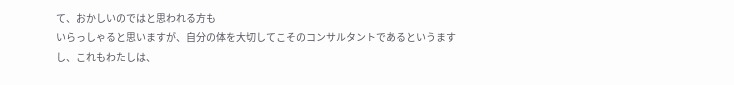て、おかしいのではと思われる方も
いらっしゃると思いますが、自分の体を大切してこそのコンサルタントであるというますし、これもわたしは、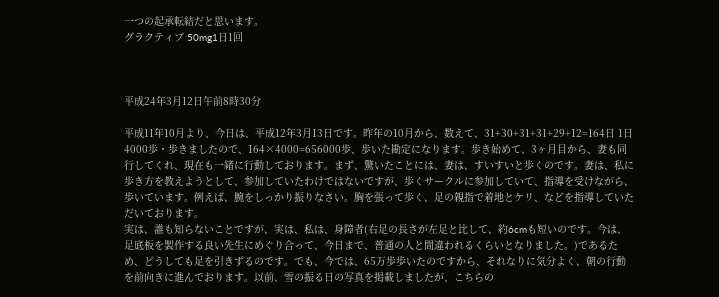一つの起承転結だと思います。
グラクティブ 50mg1日1回



平成24年3月12日午前8時30分

平成11年10月より、今日は、平成12年3月13日です。昨年の10月から、数えて、31+30+31+31+29+12=164日 1日4000歩・歩きましたので、164×4000=656000歩、歩いた勘定になります。歩き始めて、3ヶ月目から、妻も同行してくれ、現在も一緒に行動しております。まず、驚いたことには、妻は、すいすいと歩くのです。妻は、私に歩き方を教えようとして、参加していたわけではないですが、歩くサークルに参加していて、指導を受けながら、歩いています。例えば、腕をしっかり振りなさい。胸を張って歩く、足の親指で着地とケリ、などを指導していただいております。
実は、誰も知らないことですが、実は、私は、身障者(右足の長さが左足と比して、約6cmも短いのです。今は、足底板を製作する良い先生にめぐり合って、今日まで、普通の人と間違われるくらいとなりました。)であるため、どうしても足を引きずるのです。でも、今では、65万歩歩いたのですから、それなりに気分よく、朝の行動を前向きに進んでおります。以前、雪の振る日の写真を掲載しましたが、こちらの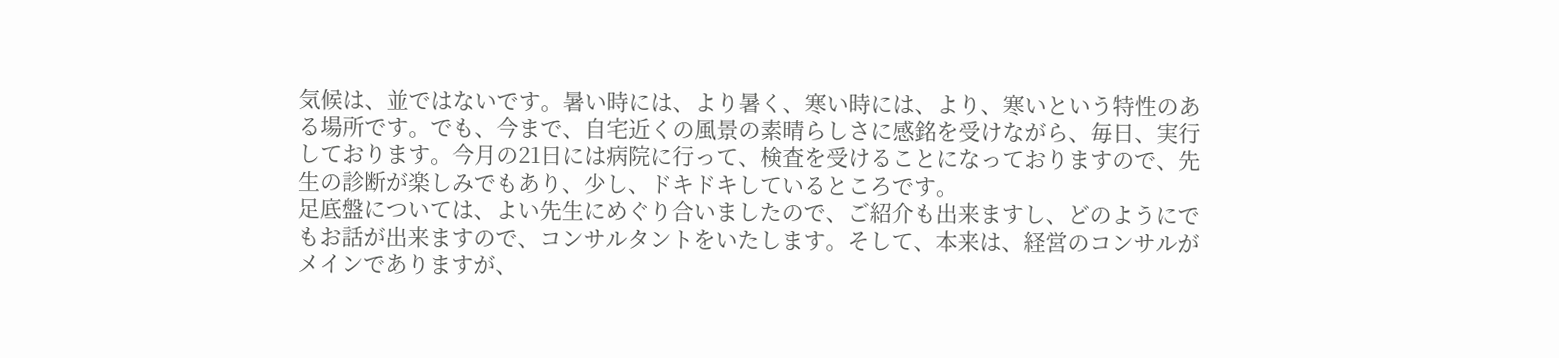気候は、並ではないです。暑い時には、より暑く、寒い時には、より、寒いという特性のある場所です。でも、今まで、自宅近くの風景の素晴らしさに感銘を受けながら、毎日、実行しております。今月の21日には病院に行って、検査を受けることになっておりますので、先生の診断が楽しみでもあり、少し、ドキドキしているところです。
足底盤については、よい先生にめぐり合いましたので、ご紹介も出来ますし、どのようにでもお話が出来ますので、コンサルタントをいたします。そして、本来は、経営のコンサルがメインでありますが、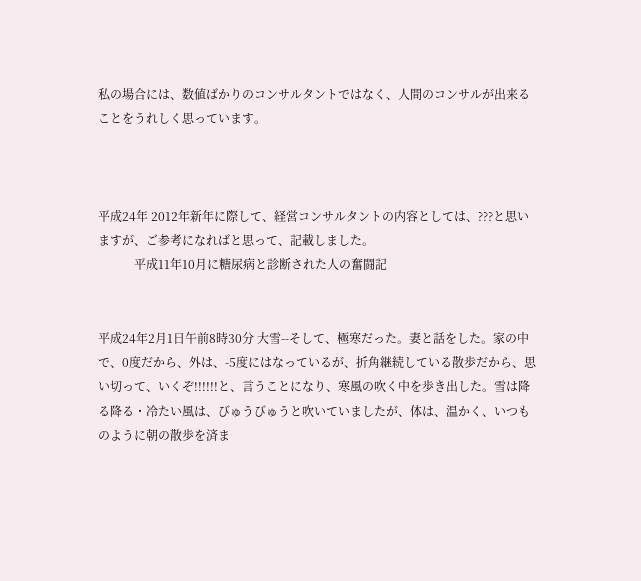私の場合には、数値ばかりのコンサルタントではなく、人間のコンサルが出来ることをうれしく思っています。



平成24年 2012年新年に際して、経営コンサルタントの内容としては、???と思いますが、ご参考になればと思って、記載しました。
            平成11年10月に糖尿病と診断された人の奮闘記


平成24年2月1日午前8時30分 大雪--そして、極寒だった。妻と話をした。家の中で、0度だから、外は、-5度にはなっているが、折角継続している散歩だから、思い切って、いくぞ!!!!!!と、言うことになり、寒風の吹く中を歩き出した。雪は降る降る・冷たい風は、びゅうびゅうと吹いていましたが、体は、温かく、いつものように朝の散歩を済ま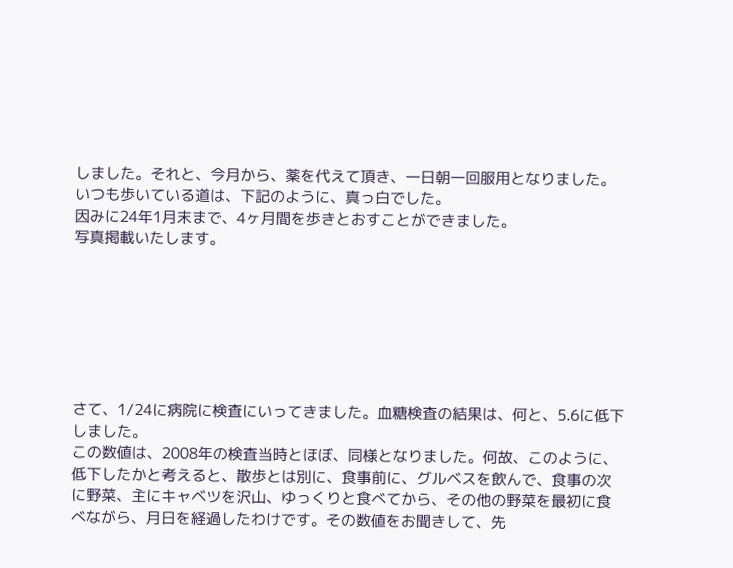しました。それと、今月から、薬を代えて頂き、一日朝一回服用となりました。いつも歩いている道は、下記のように、真っ白でした。
因みに24年1月末まで、4ヶ月間を歩きとおすことができました。
写真掲載いたします。







さて、1/24に病院に検査にいってきました。血糖検査の結果は、何と、5.6に低下しました。
この数値は、2008年の検査当時とほぼ、同様となりました。何故、このように、低下したかと考えると、散歩とは別に、食事前に、グルベスを飲んで、食事の次に野菜、主にキャベツを沢山、ゆっくりと食べてから、その他の野菜を最初に食べながら、月日を経過したわけです。その数値をお聞きして、先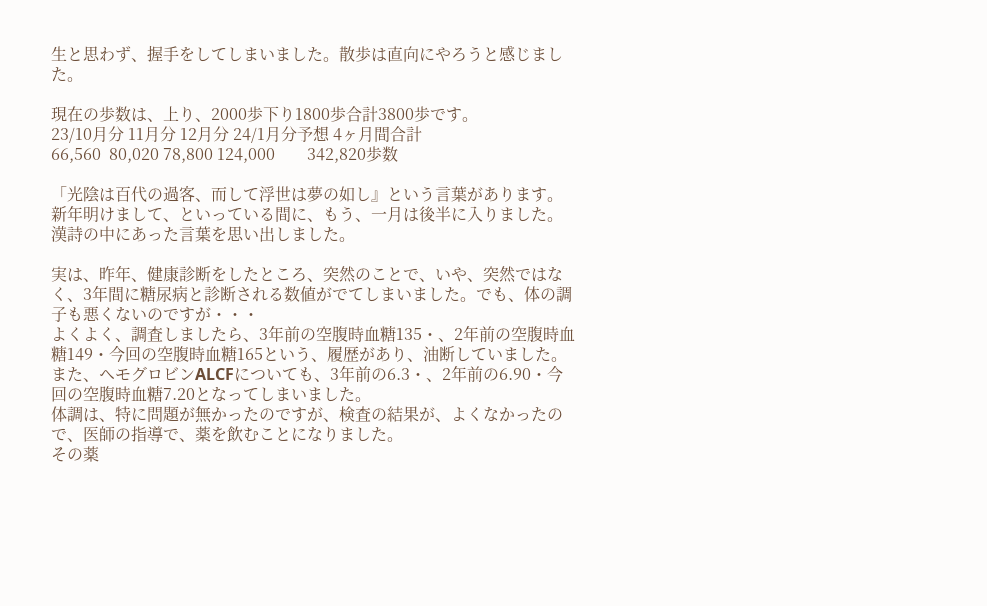生と思わず、握手をしてしまいました。散歩は直向にやろうと感じました。

現在の歩数は、上り、2000歩下り1800歩合計3800歩です。
23/10月分 11月分 12月分 24/1月分予想 4ヶ月間合計
66,560  80,020 78,800 124,000        342,820歩数

「光陰は百代の過客、而して浮世は夢の如し』という言葉があります。
新年明けまして、といっている間に、もう、一月は後半に入りました。漢詩の中にあった言葉を思い出しました。

実は、昨年、健康診断をしたところ、突然のことで、いや、突然ではなく、3年間に糖尿病と診断される数値がでてしまいました。でも、体の調子も悪くないのですが・・・
よくよく、調査しましたら、3年前の空腹時血糖135・、2年前の空腹時血糖149・今回の空腹時血糖165という、履歴があり、油断していました。また、ヘモグロビンALCFについても、3年前の6.3・、2年前の6.90・今回の空腹時血糖7.20となってしまいました。
体調は、特に問題が無かったのですが、検査の結果が、よくなかったので、医師の指導で、薬を飲むことになりました。
その薬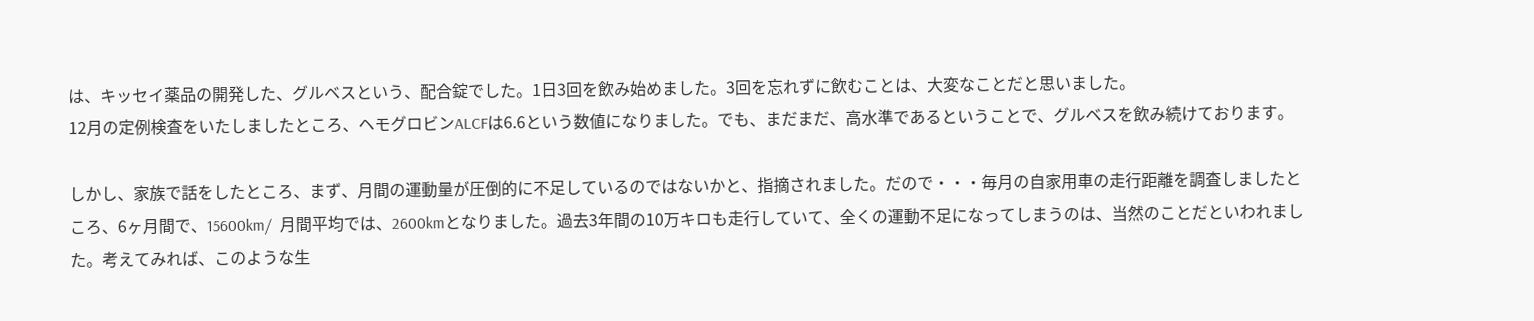は、キッセイ薬品の開発した、グルベスという、配合錠でした。1日3回を飲み始めました。3回を忘れずに飲むことは、大変なことだと思いました。
12月の定例検査をいたしましたところ、ヘモグロビンALCFは6.6という数値になりました。でも、まだまだ、高水準であるということで、グルベスを飲み続けております。

しかし、家族で話をしたところ、まず、月間の運動量が圧倒的に不足しているのではないかと、指摘されました。だので・・・毎月の自家用車の走行距離を調査しましたところ、6ヶ月間で、15600km/  月間平均では、2600kmとなりました。過去3年間の10万キロも走行していて、全くの運動不足になってしまうのは、当然のことだといわれました。考えてみれば、このような生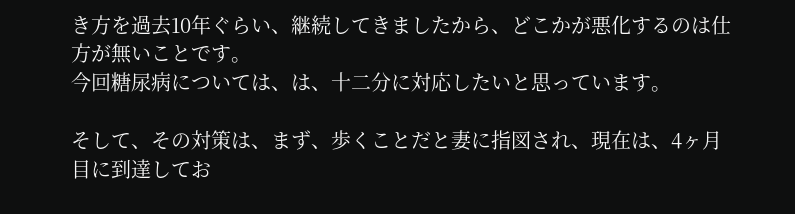き方を過去10年ぐらい、継続してきましたから、どこかが悪化するのは仕方が無いことです。
今回糖尿病については、は、十二分に対応したいと思っています。

そして、その対策は、まず、歩くことだと妻に指図され、現在は、4ヶ月目に到達してお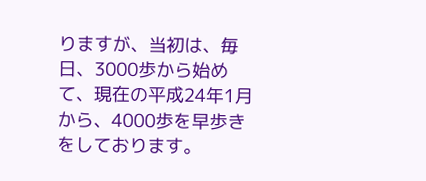りますが、当初は、毎日、3000歩から始めて、現在の平成24年1月から、4000歩を早歩きをしております。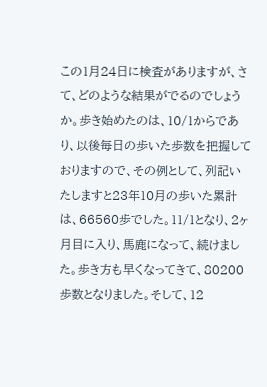この1月24日に検査がありますが、さて、どのような結果がでるのでしょうか。歩き始めたのは、10/1からであり、以後毎日の歩いた歩数を把握しておりますので、その例として、列記いたしますと23年10月の歩いた累計は、66560歩でした。11/1となり、2ヶ月目に入り、馬鹿になって、続けました。歩き方も早くなってきて、80200歩数となりました。そして、12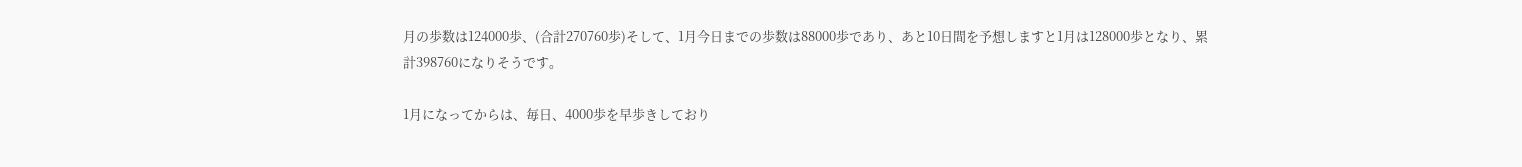月の歩数は124000歩、(合計270760歩)そして、1月今日までの歩数は88000歩であり、あと10日間を予想しますと1月は128000歩となり、累計398760になりそうです。

1月になってからは、毎日、4000歩を早歩きしており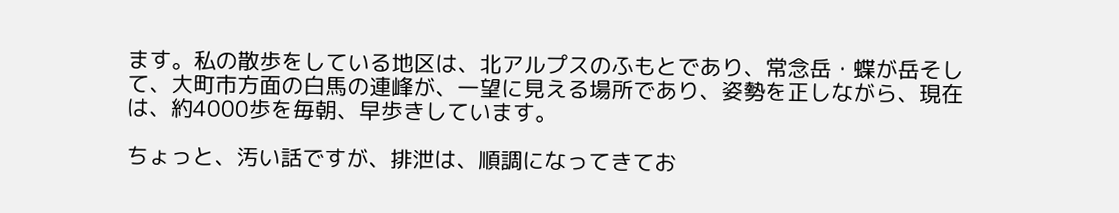ます。私の散歩をしている地区は、北アルプスのふもとであり、常念岳・蝶が岳そして、大町市方面の白馬の連峰が、一望に見える場所であり、姿勢を正しながら、現在は、約4000歩を毎朝、早歩きしています。

ちょっと、汚い話ですが、排泄は、順調になってきてお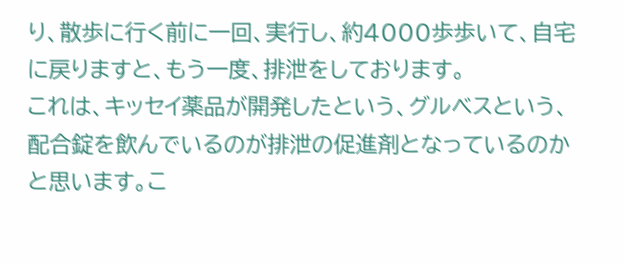り、散歩に行く前に一回、実行し、約4000歩歩いて、自宅に戻りますと、もう一度、排泄をしております。
これは、キッセイ薬品が開発したという、グルベスという、配合錠を飲んでいるのが排泄の促進剤となっているのかと思います。こ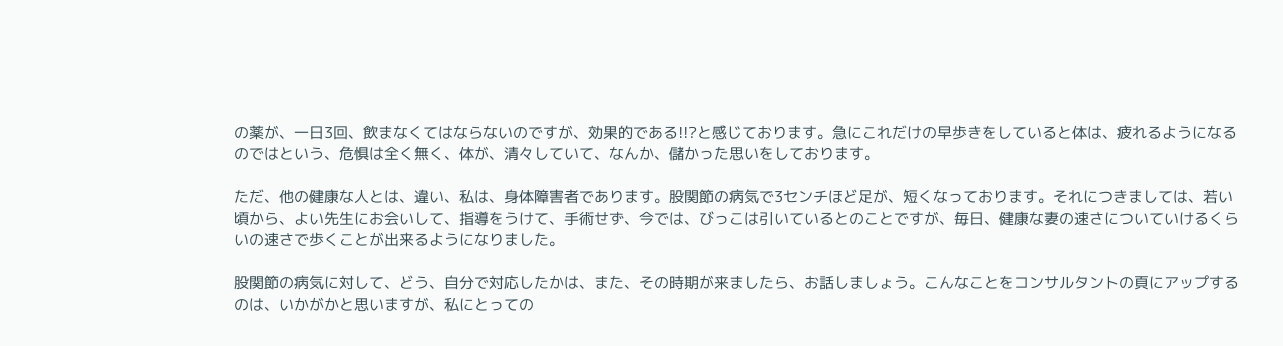の薬が、一日3回、飲まなくてはならないのですが、効果的である!!?と感じております。急にこれだけの早歩きをしていると体は、疲れるようになるのではという、危惧は全く無く、体が、清々していて、なんか、儲かった思いをしております。

ただ、他の健康な人とは、違い、私は、身体障害者であります。股関節の病気で3センチほど足が、短くなっております。それにつきましては、若い頃から、よい先生にお会いして、指導をうけて、手術せず、今では、びっこは引いているとのことですが、毎日、健康な妻の速さについていけるくらいの速さで歩くことが出来るようになりました。

股関節の病気に対して、どう、自分で対応したかは、また、その時期が来ましたら、お話しましょう。こんなことをコンサルタントの頁にアップするのは、いかがかと思いますが、私にとっての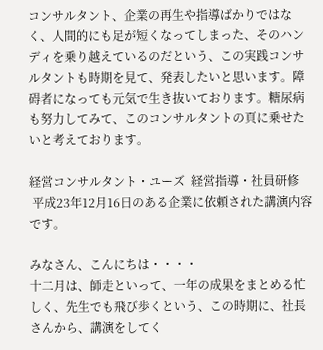コンサルタント、企業の再生や指導ばかりではなく、人間的にも足が短くなってしまった、そのハンディを乗り越えているのだという、この実践コンサルタントも時期を見て、発表したいと思います。障碍者になっても元気で生き抜いております。糖尿病も努力してみて、このコンサルタントの頁に乗せたいと考えております。

経営コンサルタント・ユーズ  経営指導・社員研修
 平成23年12月16日のある企業に依頼された講演内容です。

みなさん、こんにちは・・・・
十二月は、師走といって、一年の成果をまとめる忙しく、先生でも飛び歩くという、この時期に、社長さんから、講演をしてく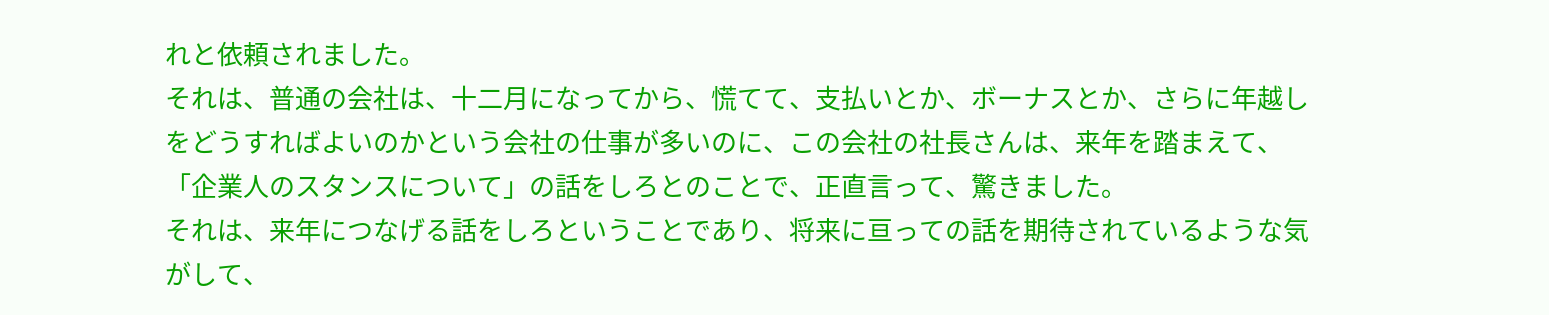れと依頼されました。
それは、普通の会社は、十二月になってから、慌てて、支払いとか、ボーナスとか、さらに年越しをどうすればよいのかという会社の仕事が多いのに、この会社の社長さんは、来年を踏まえて、「企業人のスタンスについて」の話をしろとのことで、正直言って、驚きました。
それは、来年につなげる話をしろということであり、将来に亘っての話を期待されているような気がして、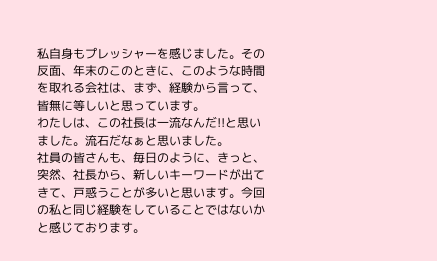私自身もプレッシャーを感じました。その反面、年末のこのときに、このような時間を取れる会社は、まず、経験から言って、皆無に等しいと思っています。
わたしは、この社長は一流なんだ!!と思いました。流石だなぁと思いました。
社員の皆さんも、毎日のように、きっと、突然、社長から、新しいキーワードが出てきて、戸惑うことが多いと思います。今回の私と同じ経験をしていることではないかと感じております。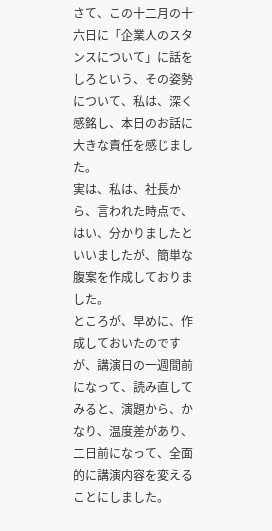さて、この十二月の十六日に「企業人のスタンスについて」に話をしろという、その姿勢について、私は、深く感銘し、本日のお話に大きな責任を感じました。
実は、私は、社長から、言われた時点で、はい、分かりましたといいましたが、簡単な腹案を作成しておりました。
ところが、早めに、作成しておいたのですが、講演日の一週間前になって、読み直してみると、演題から、かなり、温度差があり、二日前になって、全面的に講演内容を変えることにしました。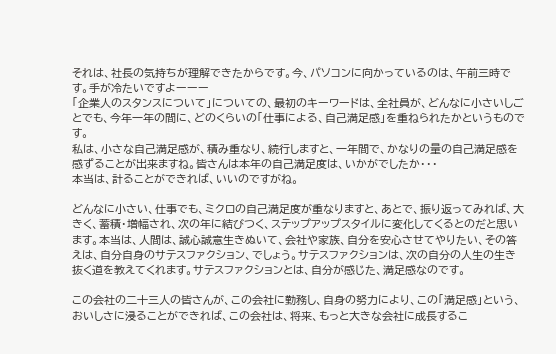それは、社長の気持ちが理解できたからです。今、パソコンに向かっているのは、午前三時です。手が冷たいですよーーー
「企業人のスタンスについて」についての、最初のキーワードは、全社員が、どんなに小さいしごとでも、今年一年の間に、どのくらいの「仕事による、自己満足感」を重ねられたかというものです。
私は、小さな自己満足感が、積み重なり、続行しますと、一年間で、かなりの量の自己満足感を感ずることが出来ますね。皆さんは本年の自己満足度は、いかがでしたか・・・
本当は、計ることができれば、いいのですがね。

どんなに小さい、仕事でも、ミクロの自己満足度が重なりますと、あとで、振り返ってみれば、大きく、蓄積・増幅され、次の年に結びつく、ステップアップスタイルに変化してくるとのだと思います。本当は、人間は、誠心誠意生きぬいて、会社や家族、自分を安心させてやりたい、その答えは、自分自身のサテスファクション、でしょう。サテスファクションは、次の自分の人生の生き抜く道を教えてくれます。サテスファクションとは、自分が感じた、満足感なのです。

この会社の二十三人の皆さんが、この会社に勤務し、自身の努力により、この「満足感」という、おいしさに浸ることができれば、この会社は、将来、もっと大きな会社に成長するこ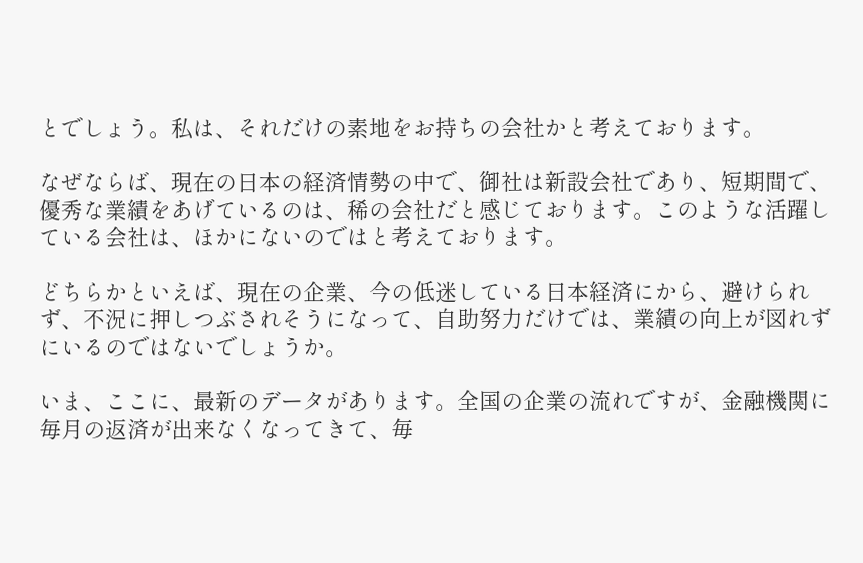とでしょう。私は、それだけの素地をお持ちの会社かと考えております。

なぜならば、現在の日本の経済情勢の中で、御社は新設会社であり、短期間で、優秀な業績をあげているのは、稀の会社だと感じております。このような活躍している会社は、ほかにないのではと考えております。

どちらかといえば、現在の企業、今の低迷している日本経済にから、避けられず、不況に押しつぶされそうになって、自助努力だけでは、業績の向上が図れずにいるのではないでしょうか。

いま、ここに、最新のデータがあります。全国の企業の流れですが、金融機関に毎月の返済が出来なくなってきて、毎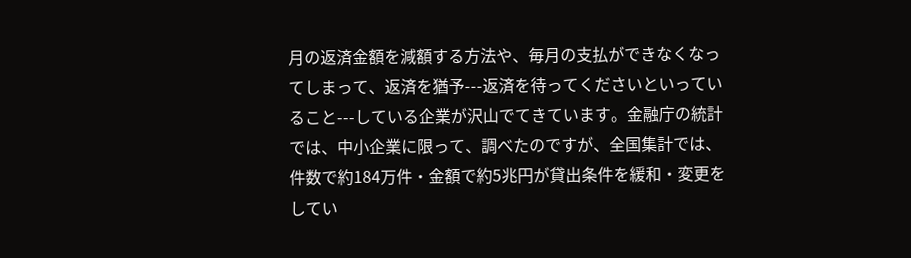月の返済金額を減額する方法や、毎月の支払ができなくなってしまって、返済を猶予---返済を待ってくださいといっていること---している企業が沢山でてきています。金融庁の統計では、中小企業に限って、調べたのですが、全国集計では、件数で約184万件・金額で約5兆円が貸出条件を緩和・変更をしてい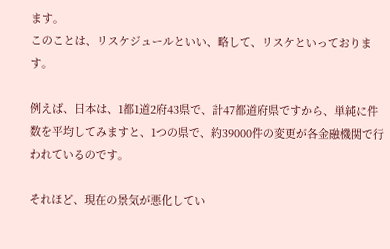ます。
このことは、リスケジュールといい、略して、リスケといっております。

例えば、日本は、1都1道2府43県で、計47都道府県ですから、単純に件数を平均してみますと、1つの県で、約39000件の変更が各金融機関で行われているのです。

それほど、現在の景気が悪化してい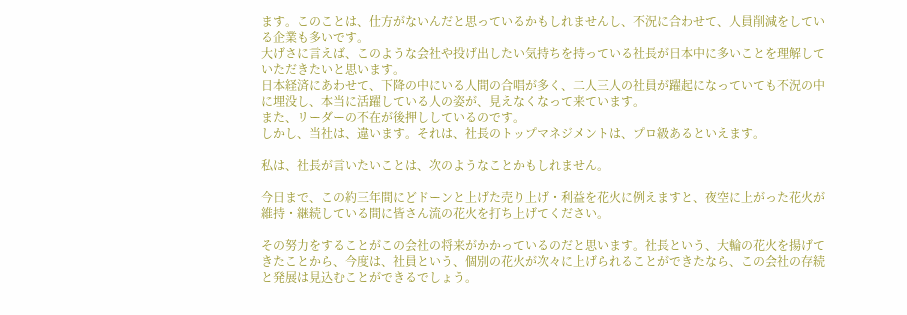ます。このことは、仕方がないんだと思っているかもしれませんし、不況に合わせて、人員削減をしている企業も多いです。
大げさに言えば、このような会社や投げ出したい気持ちを持っている社長が日本中に多いことを理解していただきたいと思います。
日本経済にあわせて、下降の中にいる人間の合唱が多く、二人三人の社員が躍起になっていても不況の中に埋没し、本当に活躍している人の姿が、見えなくなって来ています。
また、リーダーの不在が後押ししているのです。
しかし、当社は、違います。それは、社長のトップマネジメントは、プロ級あるといえます。

私は、社長が言いたいことは、次のようなことかもしれません。

今日まで、この約三年間にどドーンと上げた売り上げ・利益を花火に例えますと、夜空に上がった花火が維持・継続している間に皆さん流の花火を打ち上げてください。

その努力をすることがこの会社の将来がかかっているのだと思います。社長という、大輪の花火を揚げてきたことから、今度は、社員という、個別の花火が次々に上げられることができたなら、この会社の存続と発展は見込むことができるでしょう。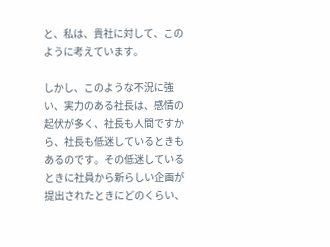と、私は、貴社に対して、このように考えています。

しかし、このような不況に強い、実力のある社長は、感情の起伏が多く、社長も人間ですから、社長も低迷しているときもあるのです。その低迷しているときに社員から新らしい企画が提出されたときにどのくらい、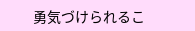勇気づけられるこ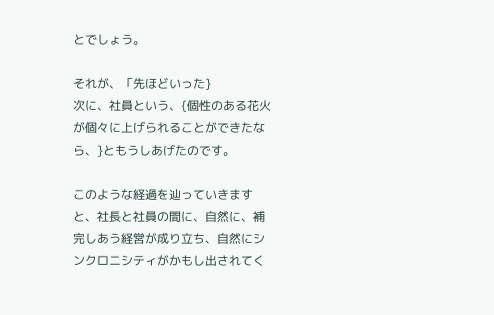とでしょう。

それが、「先ほどいった}
次に、社員という、{個性のある花火が個々に上げられることができたなら、}ともうしあげたのです。

このような経過を辿っていきますと、社長と社員の間に、自然に、補完しあう経営が成り立ち、自然にシンクロニシティがかもし出されてく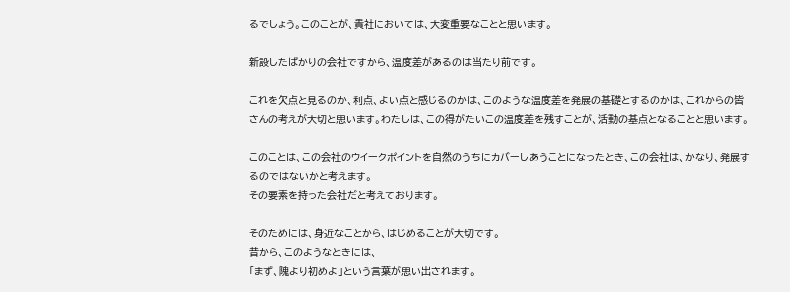るでしょう。このことが、貴社においては、大変重要なことと思います。

新設したばかりの会社ですから、温度差があるのは当たり前です。

これを欠点と見るのか、利点、よい点と感じるのかは、このような温度差を発展の基礎とするのかは、これからの皆さんの考えが大切と思います。わたしは、この得がたいこの温度差を残すことが、活動の基点となることと思います。

このことは、この会社のウイークポイントを自然のうちにカバーしあうことになったとき、この会社は、かなり、発展するのではないかと考えます。
その要素を持った会社だと考えております。

そのためには、身近なことから、はじめることが大切です。
昔から、このようなときには、
「まず、隗より初めよ」という言葉が思い出されます。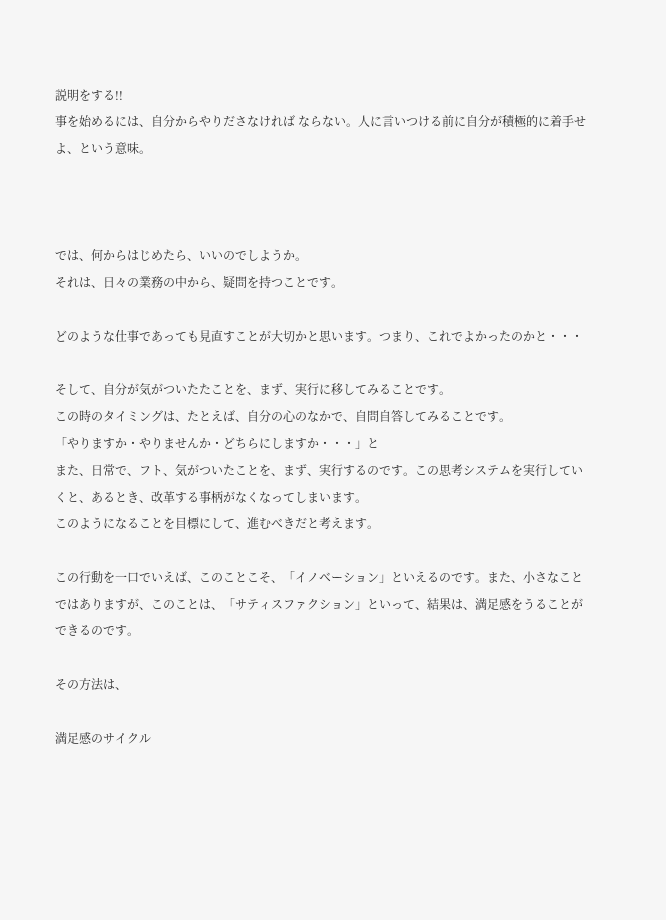説明をする!!
事を始めるには、自分からやりださなければ ならない。人に言いつける前に自分が積極的に着手せよ、という意味。



では、何からはじめたら、いいのでしようか。
それは、日々の業務の中から、疑問を持つことです。

どのような仕事であっても見直すことが大切かと思います。つまり、これでよかったのかと・・・

そして、自分が気がついたたことを、まず、実行に移してみることです。
この時のタイミングは、たとえば、自分の心のなかで、自問自答してみることです。
「やりますか・やりませんか・どちらにしますか・・・」と
また、日常で、フト、気がついたことを、まず、実行するのです。この思考システムを実行していくと、あるとき、改革する事柄がなくなってしまいます。
このようになることを目標にして、進むべきだと考えます。

この行動を一口でいえば、このことこそ、「イノベーション」といえるのです。また、小さなことではありますが、このことは、「サティスファクション」といって、結果は、満足感をうることができるのです。

その方法は、

満足感のサイクル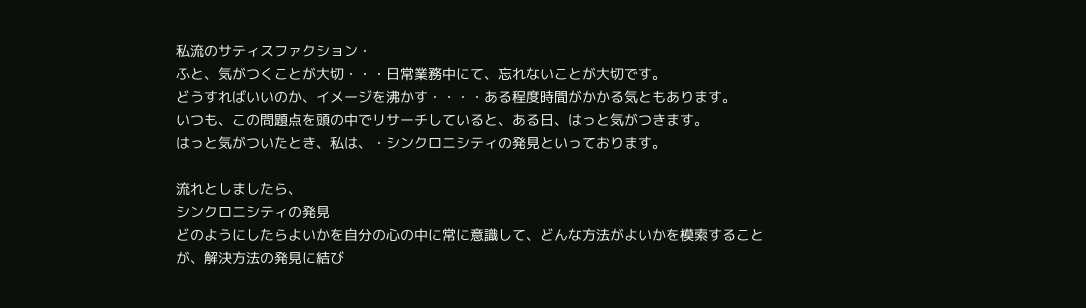私流のサティスファクション・
ふと、気がつくことが大切・・・日常業務中にて、忘れないことが大切です。
どうすればいいのか、イメージを沸かす・・・・ある程度時間がかかる気ともあります。
いつも、この問題点を頭の中でリサーチしていると、ある日、はっと気がつきます。
はっと気がついたとき、私は、・シンクロニシティの発見といっております。

流れとしましたら、
シンクロニシティの発見
どのようにしたらよいかを自分の心の中に常に意識して、どんな方法がよいかを模索することが、解決方法の発見に結び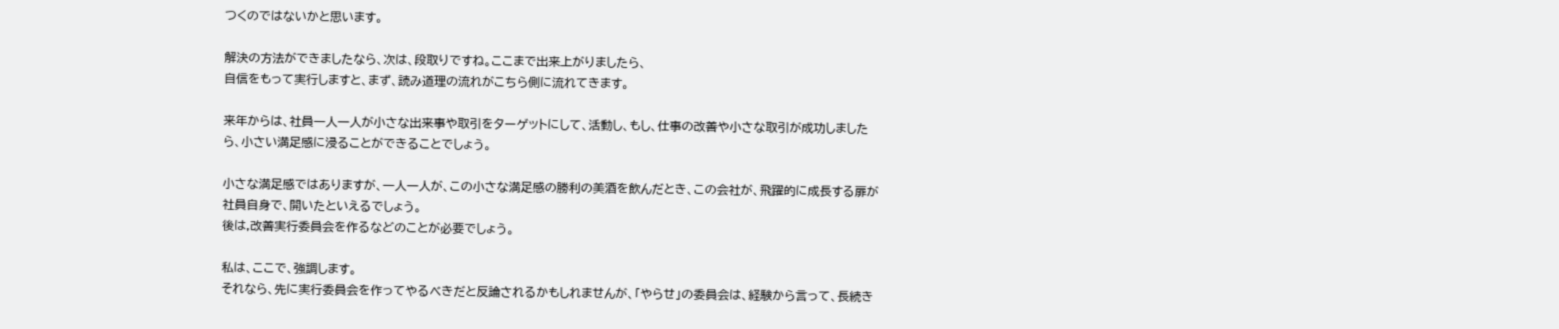つくのではないかと思います。

解決の方法ができましたなら、次は、段取りですね。ここまで出来上がりましたら、
自信をもって実行しますと、まず、読み道理の流れがこちら側に流れてきます。

来年からは、社員一人一人が小さな出来事や取引をターゲットにして、活動し、もし、仕事の改善や小さな取引が成功しましたら、小さい満足感に浸ることができることでしょう。

小さな満足感ではありますが、一人一人が、この小さな満足感の勝利の美酒を飲んだとき、この会社が、飛躍的に成長する扉が社員自身で、開いたといえるでしょう。
後は,改善実行委員会を作るなどのことが必要でしょう。

私は、ここで、強調します。
それなら、先に実行委員会を作ってやるべきだと反論されるかもしれませんが、「やらせ」の委員会は、経験から言って、長続き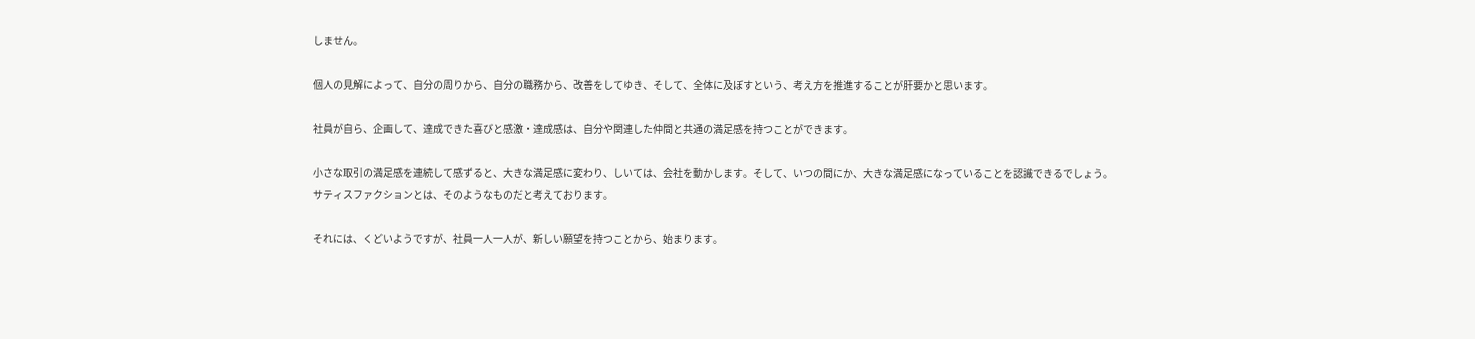しません。

個人の見解によって、自分の周りから、自分の職務から、改善をしてゆき、そして、全体に及ぼすという、考え方を推進することが肝要かと思います。

社員が自ら、企画して、達成できた喜びと感激・達成感は、自分や関連した仲間と共通の満足感を持つことができます。

小さな取引の満足感を連続して感ずると、大きな満足感に変わり、しいては、会社を動かします。そして、いつの間にか、大きな満足感になっていることを認識できるでしょう。
サティスファクションとは、そのようなものだと考えております。

それには、くどいようですが、社員一人一人が、新しい願望を持つことから、始まります。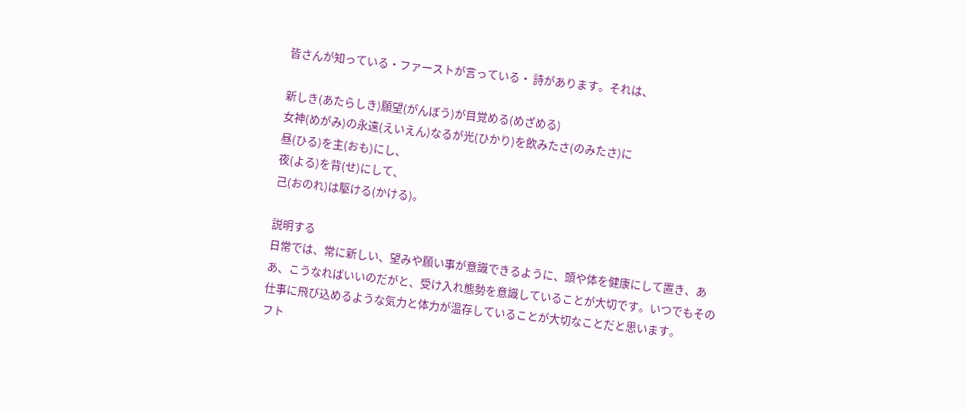皆さんが知っている・ファーストが言っている・ 詩があります。それは、

新しき(あたらしき)願望(がんぼう)が目覚める(めざめる)
女神(めがみ)の永遠(えいえん)なるが光(ひかり)を飲みたさ(のみたさ)に
昼(ひる)を主(おも)にし、
夜(よる)を背(せ)にして、
己(おのれ)は駆ける(かける)。

説明する
日常では、常に新しい、望みや願い事が意識できるように、頭や体を健康にして置き、ああ、こうなればいいのだがと、受け入れ態勢を意識していることが大切です。いつでもその仕事に飛び込めるような気力と体力が温存していることが大切なことだと思います。
フト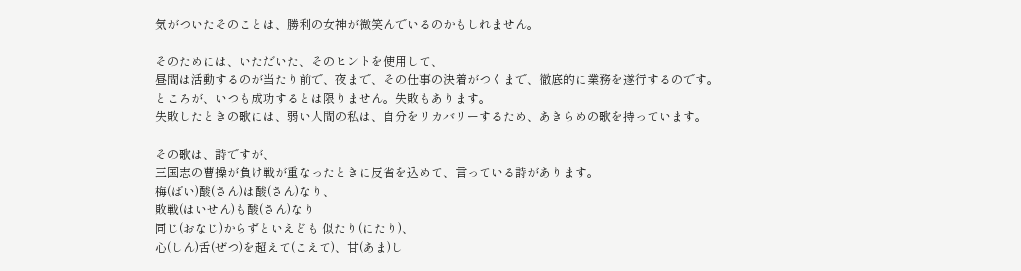気がついたそのことは、勝利の女神が微笑んでいるのかもしれません。

そのためには、いただいた、そのヒントを使用して、
昼間は活動するのが当たり前で、夜まで、その仕事の決着がつくまで、徹底的に業務を遂行するのです。
ところが、いつも成功するとは限りません。失敗もあります。
失敗したときの歌には、弱い人間の私は、自分をリカバリーするため、あきらめの歌を持っています。

その歌は、詩ですが、
三国志の曹操が負け戦が重なったときに反省を込めて、言っている詩があります。
梅(ばい)酸(さん)は酸(さん)なり、
敗戦(はいせん)も酸(さん)なり
同じ(おなじ)からずといえども 似たり(にたり)、
心(しん)舌(ぜつ)を超えて(こえて)、甘(あま)し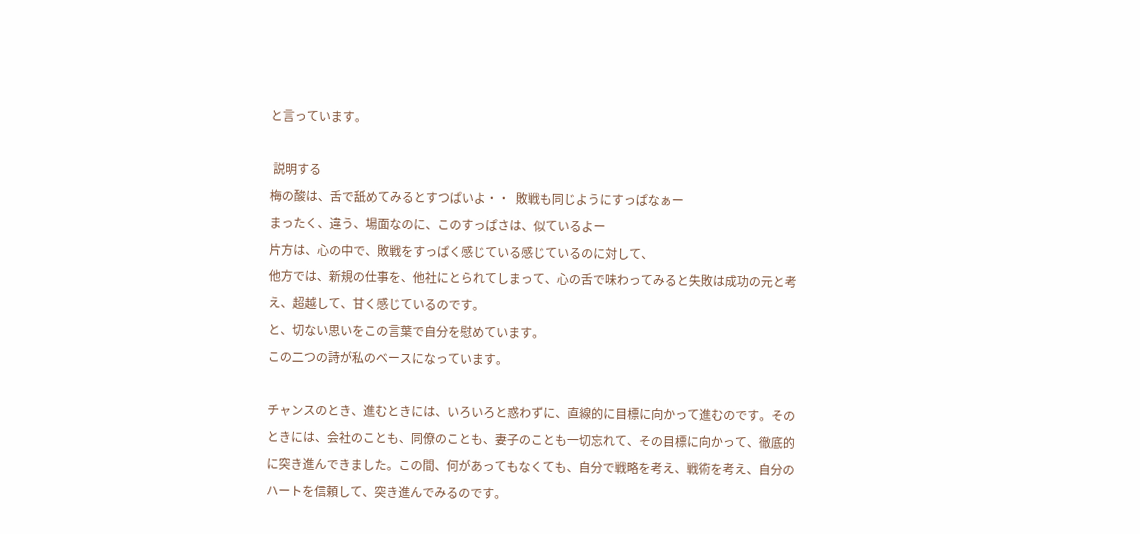と言っています。

 説明する
梅の酸は、舌で舐めてみるとすつぱいよ・・  敗戦も同じようにすっぱなぁー
まったく、違う、場面なのに、このすっぱさは、似ているよー
片方は、心の中で、敗戦をすっぱく感じている感じているのに対して、
他方では、新規の仕事を、他社にとられてしまって、心の舌で味わってみると失敗は成功の元と考え、超越して、甘く感じているのです。
と、切ない思いをこの言葉で自分を慰めています。
この二つの詩が私のベースになっています。

チャンスのとき、進むときには、いろいろと惑わずに、直線的に目標に向かって進むのです。そのときには、会社のことも、同僚のことも、妻子のことも一切忘れて、その目標に向かって、徹底的に突き進んできました。この間、何があってもなくても、自分で戦略を考え、戦術を考え、自分のハートを信頼して、突き進んでみるのです。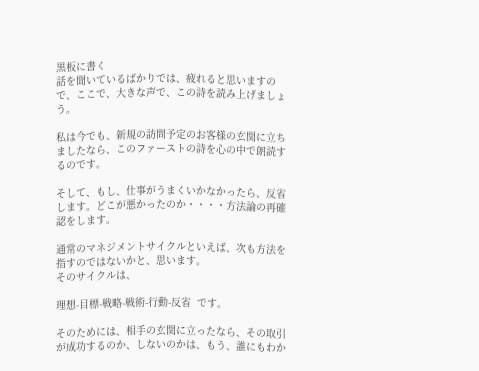黒板に書く
話を聞いているばかりでは、疲れると思いますので、ここで、大きな声で、この詩を読み上げましょう。

私は今でも、新規の訪問予定のお客様の玄関に立ちましたなら、このファーストの詩を心の中で朗読するのです。

そして、もし、仕事がうまくいかなかったら、反省します。どこが悪かったのか・・・・方法論の再確認をします。

通常のマネジメントサイクルといえば、次も方法を指すのではないかと、思います。
そのサイクルは、

理想-目標-戦略-戦術-行動-反省  です。

そのためには、相手の玄関に立ったなら、その取引が成功するのか、しないのかは、もう、誰にもわか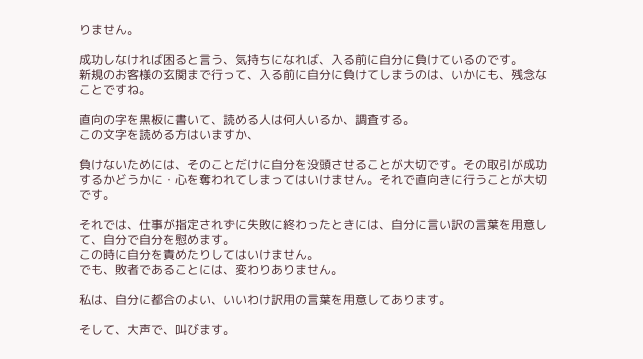りません。

成功しなければ困ると言う、気持ちになれば、入る前に自分に負けているのです。
新規のお客様の玄関まで行って、入る前に自分に負けてしまうのは、いかにも、残念なことですね。

直向の字を黒板に書いて、読める人は何人いるか、調査する。
この文字を読める方はいますか、

負けないためには、そのことだけに自分を没頭させることが大切です。その取引が成功するかどうかに・心を奪われてしまってはいけません。それで直向きに行うことが大切です。

それでは、仕事が指定されずに失敗に終わったときには、自分に言い訳の言葉を用意して、自分で自分を慰めます。
この時に自分を責めたりしてはいけません。
でも、敗者であることには、変わりありません。

私は、自分に都合のよい、いいわけ訳用の言葉を用意してあります。

そして、大声で、叫びます。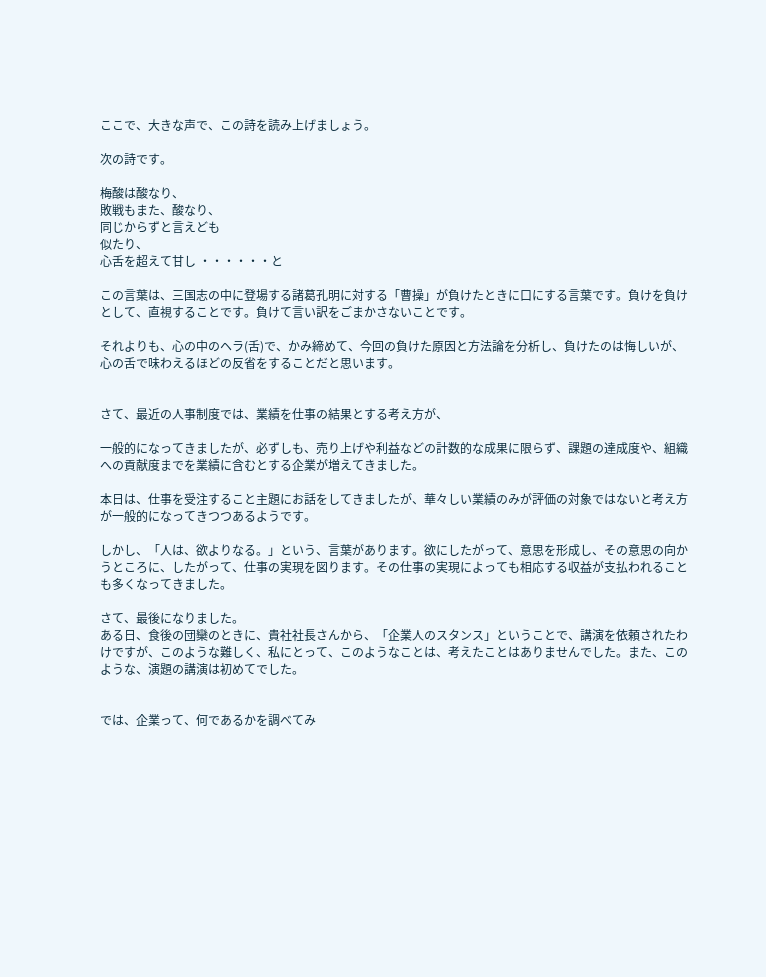ここで、大きな声で、この詩を読み上げましょう。

次の詩です。

梅酸は酸なり、
敗戦もまた、酸なり、
同じからずと言えども
似たり、
心舌を超えて甘し ・・・・・・と

この言葉は、三国志の中に登場する諸葛孔明に対する「曹操」が負けたときに口にする言葉です。負けを負けとして、直視することです。負けて言い訳をごまかさないことです。

それよりも、心の中のヘラ(舌)で、かみ締めて、今回の負けた原因と方法論を分析し、負けたのは悔しいが、心の舌で味わえるほどの反省をすることだと思います。


さて、最近の人事制度では、業績を仕事の結果とする考え方が、

一般的になってきましたが、必ずしも、売り上げや利益などの計数的な成果に限らず、課題の達成度や、組織への貢献度までを業績に含むとする企業が増えてきました。

本日は、仕事を受注すること主題にお話をしてきましたが、華々しい業績のみが評価の対象ではないと考え方が一般的になってきつつあるようです。

しかし、「人は、欲よりなる。」という、言葉があります。欲にしたがって、意思を形成し、その意思の向かうところに、したがって、仕事の実現を図ります。その仕事の実現によっても相応する収益が支払われることも多くなってきました。

さて、最後になりました。
ある日、食後の団欒のときに、貴社社長さんから、「企業人のスタンス」ということで、講演を依頼されたわけですが、このような難しく、私にとって、このようなことは、考えたことはありませんでした。また、このような、演題の講演は初めてでした。


では、企業って、何であるかを調べてみ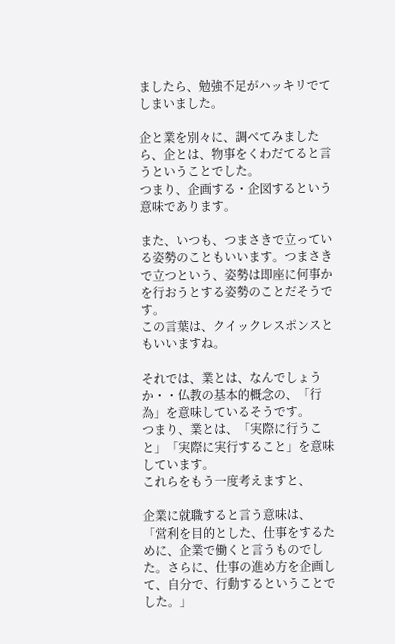ましたら、勉強不足がハッキリでてしまいました。

企と業を別々に、調べてみましたら、企とは、物事をくわだてると言うということでした。
つまり、企画する・企図するという意味であります。

また、いつも、つまさきで立っている姿勢のこともいいます。つまさきで立つという、姿勢は即座に何事かを行おうとする姿勢のことだそうです。
この言葉は、クイックレスポンスともいいますね。

それでは、業とは、なんでしょうか・・仏教の基本的概念の、「行為」を意味しているそうです。
つまり、業とは、「実際に行うこと」「実際に実行すること」を意味しています。
これらをもう一度考えますと、

企業に就職すると言う意味は、
「営利を目的とした、仕事をするために、企業で働くと言うものでした。さらに、仕事の進め方を企画して、自分で、行動するということでした。」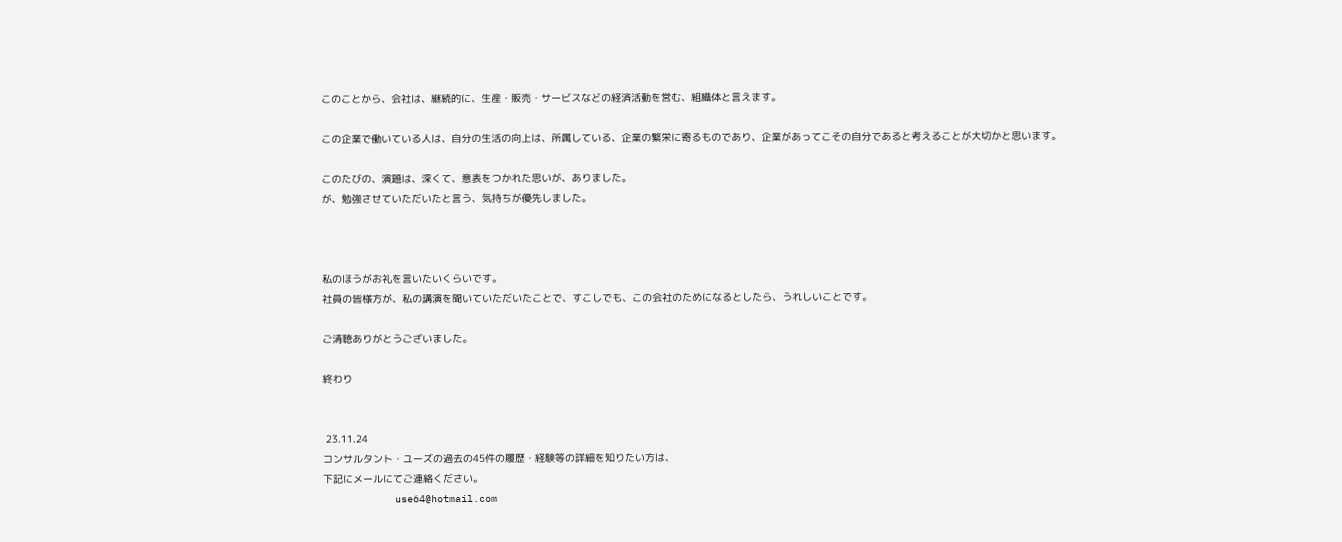このことから、会社は、継続的に、生産・販売・サービスなどの経済活動を営む、組織体と言えます。

この企業で働いている人は、自分の生活の向上は、所属している、企業の繁栄に寄るものであり、企業があってこその自分であると考えることが大切かと思います。

このたびの、演題は、深くて、意表をつかれた思いが、ありました。
が、勉強させていただいたと言う、気持ちが優先しました。



私のほうがお礼を言いたいくらいです。
社員の皆様方が、私の講演を聞いていただいたことで、すこしでも、この会社のためになるとしたら、うれしいことです。

ご清聴ありがとうございました。

終わり


 23.11.24
コンサルタント・ユーズの過去の45件の履歴・経験等の詳細を知りたい方は、
下記にメールにてご連絡ください。
            use64@hotmail.com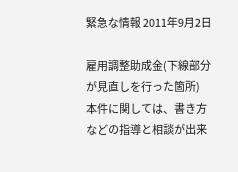緊急な情報 2011年9月2日

雇用調整助成金(下線部分が見直しを行った箇所) 本件に関しては、書き方などの指導と相談が出来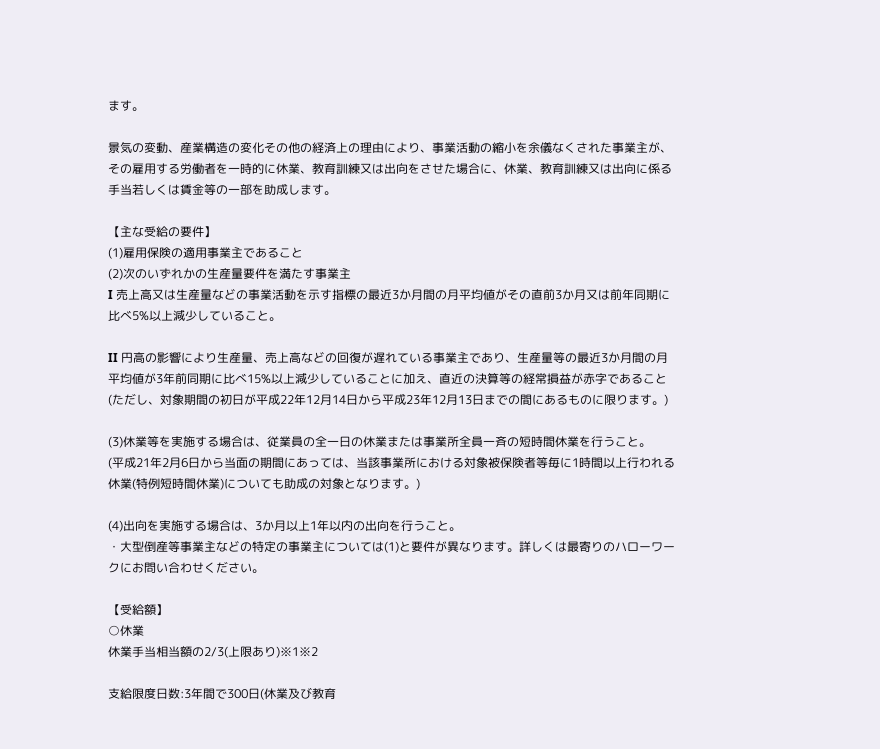ます。

景気の変動、産業構造の変化その他の経済上の理由により、事業活動の縮小を余儀なくされた事業主が、その雇用する労働者を一時的に休業、教育訓練又は出向をさせた場合に、休業、教育訓練又は出向に係る手当若しくは賃金等の一部を助成します。

【主な受給の要件】
(1)雇用保険の適用事業主であること
(2)次のいずれかの生産量要件を満たす事業主
I 売上高又は生産量などの事業活動を示す指標の最近3か月間の月平均値がその直前3か月又は前年同期に比べ5%以上減少していること。

II 円高の影響により生産量、売上高などの回復が遅れている事業主であり、生産量等の最近3か月間の月平均値が3年前同期に比べ15%以上減少していることに加え、直近の決算等の経常損益が赤字であること(ただし、対象期間の初日が平成22年12月14日から平成23年12月13日までの間にあるものに限ります。)

(3)休業等を実施する場合は、従業員の全一日の休業または事業所全員一斉の短時間休業を行うこと。
(平成21年2月6日から当面の期間にあっては、当該事業所における対象被保険者等毎に1時間以上行われる休業(特例短時間休業)についても助成の対象となります。)

(4)出向を実施する場合は、3か月以上1年以内の出向を行うこと。
・大型倒産等事業主などの特定の事業主については(1)と要件が異なります。詳しくは最寄りのハローワークにお問い合わせください。

【受給額】
○休業
休業手当相当額の2/3(上限あり)※1※2

支給限度日数:3年間で300日(休業及び教育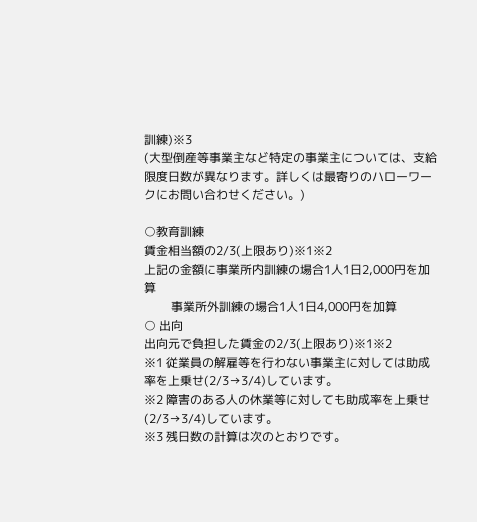訓練)※3
(大型倒産等事業主など特定の事業主については、支給限度日数が異なります。詳しくは最寄りのハローワークにお問い合わせください。)

○教育訓練
賃金相当額の2/3(上限あり)※1※2
上記の金額に事業所内訓練の場合1人1日2,000円を加算
         事業所外訓練の場合1人1日4,000円を加算
○ 出向
出向元で負担した賃金の2/3(上限あり)※1※2
※1 従業員の解雇等を行わない事業主に対しては助成率を上乗せ(2/3→3/4)しています。
※2 障害のある人の休業等に対しても助成率を上乗せ(2/3→3/4)しています。
※3 残日数の計算は次のとおりです。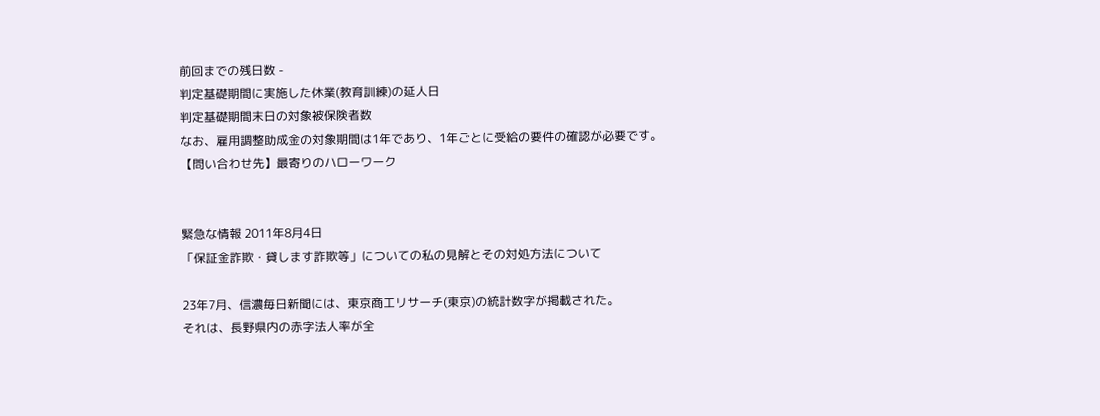前回までの残日数 -
判定基礎期間に実施した休業(教育訓練)の延人日
判定基礎期間末日の対象被保険者数
なお、雇用調整助成金の対象期間は1年であり、1年ごとに受給の要件の確認が必要です。
【問い合わせ先】最寄りのハローワーク


緊急な情報 2011年8月4日
「保証金詐欺・貸します詐欺等」についての私の見解とその対処方法について

23年7月、信濃毎日新聞には、東京商工リサーチ(東京)の統計数字が掲載された。
それは、長野県内の赤字法人率が全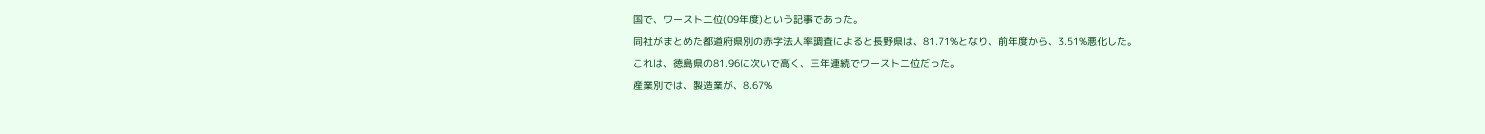国で、ワースト二位(09年度)という記事であった。
同社がまとめた都道府県別の赤字法人率調査によると長野県は、81.71%となり、前年度から、3.51%悪化した。
これは、徳島県の81.96に次いで高く、三年連続でワースト二位だった。
産業別では、製造業が、8.67%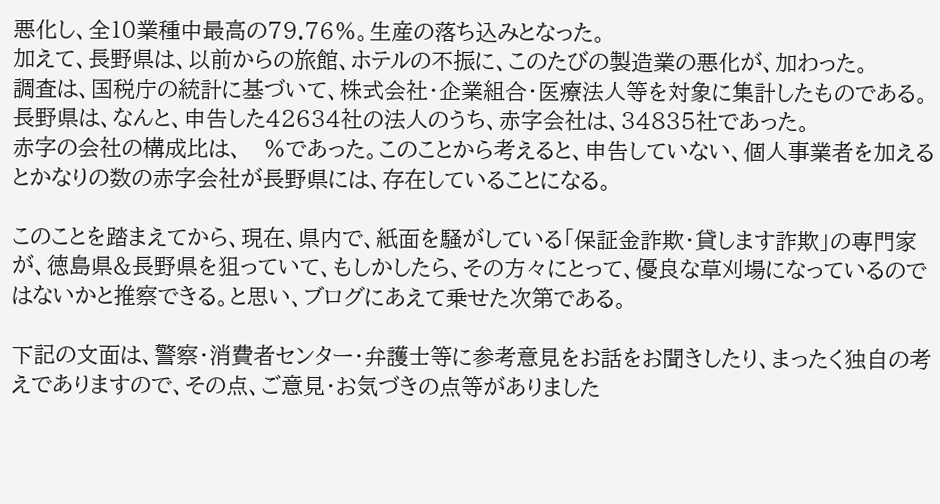悪化し、全10業種中最高の79.76%。生産の落ち込みとなった。
加えて、長野県は、以前からの旅館、ホテルの不振に、このたびの製造業の悪化が、加わった。
調査は、国税庁の統計に基づいて、株式会社・企業組合・医療法人等を対象に集計したものである。
長野県は、なんと、申告した42634社の法人のうち、赤字会社は、34835社であった。
赤字の会社の構成比は、   %であった。このことから考えると、申告していない、個人事業者を加えるとかなりの数の赤字会社が長野県には、存在していることになる。

このことを踏まえてから、現在、県内で、紙面を騒がしている「保証金詐欺・貸します詐欺」の専門家が、徳島県&長野県を狙っていて、もしかしたら、その方々にとって、優良な草刈場になっているのではないかと推察できる。と思い、ブログにあえて乗せた次第である。

下記の文面は、警察・消費者センター・弁護士等に参考意見をお話をお聞きしたり、まったく独自の考えでありますので、その点、ご意見・お気づきの点等がありました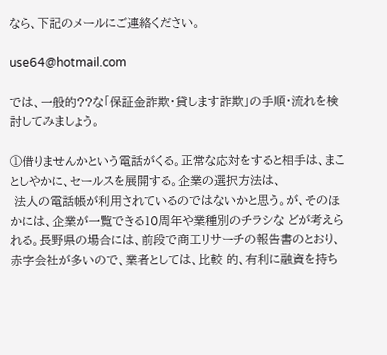なら、下記のメールにご連絡ください。

use64@hotmail.com

では、一般的??な「保証金詐欺・貸します詐欺」の手順・流れを検討してみましょう。

①借りませんかという電話がくる。正常な応対をすると相手は、まことしやかに、セールスを展開する。企業の選択方法は、
 法人の電話帳が利用されているのではないかと思う。が、そのほかには、企業が一覧できる10周年や業種別のチラシな どが考えられる。長野県の場合には、前段で商工リサーチの報告書のとおり、赤字会社が多いので、業者としては、比較 的、有利に融資を持ち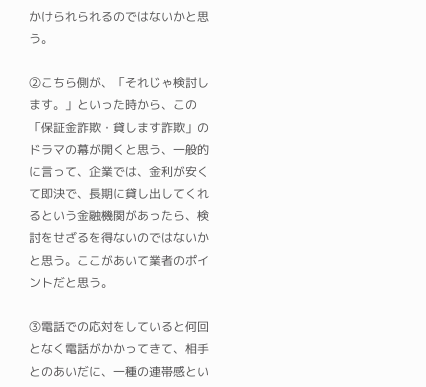かけられられるのではないかと思う。

②こちら側が、「それじゃ検討します。」といった時から、この「保証金詐欺・貸します詐欺」のドラマの幕が開くと思う、一般的に言って、企業では、金利が安くて即決で、長期に貸し出してくれるという金融機関があったら、検討をせざるを得ないのではないかと思う。ここがあいて業者のポイントだと思う。

③電話での応対をしていると何回となく電話がかかってきて、相手とのあいだに、一種の連帯感とい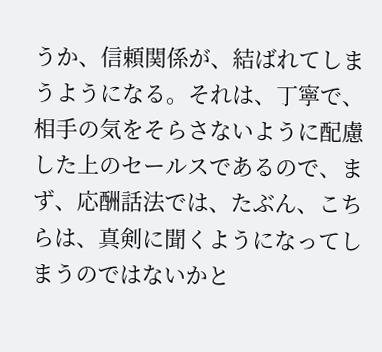うか、信頼関係が、結ばれてしまうようになる。それは、丁寧で、相手の気をそらさないように配慮した上のセールスであるので、まず、応酬話法では、たぶん、こちらは、真剣に聞くようになってしまうのではないかと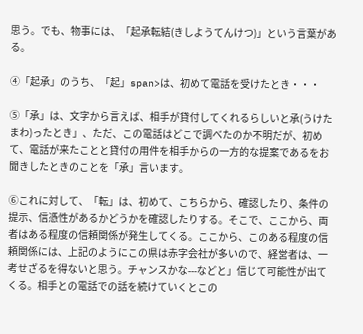思う。でも、物事には、「起承転結(きしようてんけつ)」という言葉がある。

④「起承」のうち、「起」span>は、初めて電話を受けたとき・・・

⑤「承」は、文字から言えば、相手が貸付してくれるらしいと承(うけたまわ)ったとき」、ただ、この電話はどこで調べたのか不明だが、初めて、電話が来たことと貸付の用件を相手からの一方的な提案であるをお聞きしたときのことを「承」言います。

⑥これに対して、「転」は、初めて、こちらから、確認したり、条件の提示、信憑性があるかどうかを確認したりする。そこで、ここから、両者はある程度の信頼関係が発生してくる。ここから、このある程度の信頼関係には、上記のようにこの県は赤字会社が多いので、経営者は、一考せざるを得ないと思う。チャンスかな---などと」信じて可能性が出てくる。相手との電話での話を続けていくとこの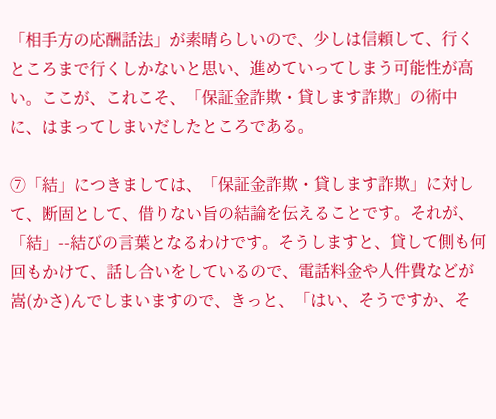「相手方の応酬話法」が素晴らしいので、少しは信頼して、行くところまで行くしかないと思い、進めていってしまう可能性が高い。ここが、これこそ、「保証金詐欺・貸します詐欺」の術中に、はまってしまいだしたところである。

⑦「結」につきましては、「保証金詐欺・貸します詐欺」に対して、断固として、借りない旨の結論を伝えることです。それが、 「結」--結びの言葉となるわけです。そうしますと、貸して側も何回もかけて、話し合いをしているので、電話料金や人件費などが嵩(かさ)んでしまいますので、きっと、「はい、そうですか、そ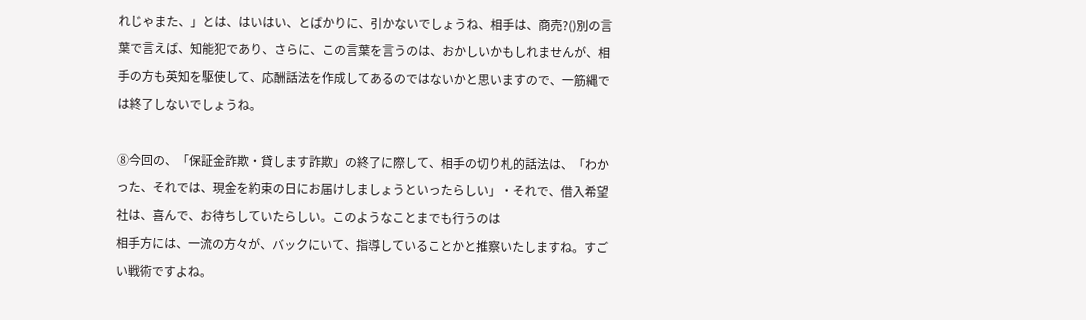れじゃまた、」とは、はいはい、とばかりに、引かないでしょうね、相手は、商売?()別の言葉で言えば、知能犯であり、さらに、この言葉を言うのは、おかしいかもしれませんが、相手の方も英知を駆使して、応酬話法を作成してあるのではないかと思いますので、一筋縄では終了しないでしょうね。

⑧今回の、「保証金詐欺・貸します詐欺」の終了に際して、相手の切り札的話法は、「わかった、それでは、現金を約束の日にお届けしましょうといったらしい」・それで、借入希望社は、喜んで、お待ちしていたらしい。このようなことまでも行うのは
相手方には、一流の方々が、バックにいて、指導していることかと推察いたしますね。すごい戦術ですよね。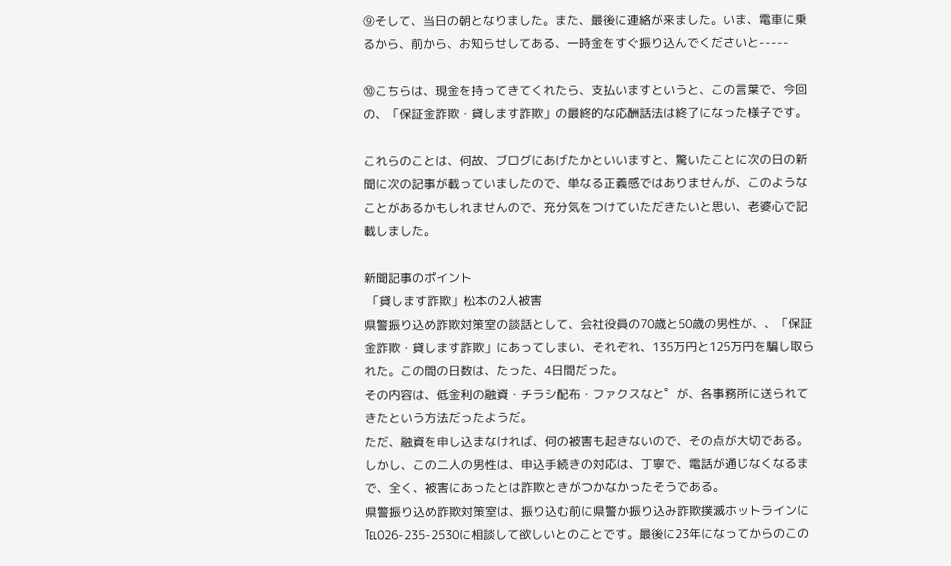⑨そして、当日の朝となりました。また、最後に連絡が来ました。いま、電車に乗るから、前から、お知らせしてある、一時金をすぐ振り込んでくださいと-----

⑩こちらは、現金を持ってきてくれたら、支払いますというと、この言葉で、今回の、「保証金詐欺・貸します詐欺」の最終的な応酬話法は終了になった様子です。

これらのことは、何故、ブログにあげたかといいますと、驚いたことに次の日の新聞に次の記事が載っていましたので、単なる正義感ではありませんが、このようなことがあるかもしれませんので、充分気をつけていただきたいと思い、老婆心で記載しました。

新聞記事のポイント
 「貸します詐欺」松本の2人被害
県警振り込め詐欺対策室の談話として、会社役員の70歳と50歳の男性が、、「保証金詐欺・貸します詐欺」にあってしまい、それぞれ、135万円と125万円を騙し取られた。この間の日数は、たった、4日間だった。
その内容は、低金利の融資・チラシ配布・ファクスなと゜が、各事務所に送られてきたという方法だったようだ。
ただ、融資を申し込まなければ、何の被害も起きないので、その点が大切である。しかし、この二人の男性は、申込手続きの対応は、丁寧で、電話が通じなくなるまで、全く、被害にあったとは詐欺ときがつかなかったそうである。
県警振り込め詐欺対策室は、振り込む前に県警か振り込み詐欺撲滅ホットラインに℡026-235-2530に相談して欲しいとのことです。最後に23年になってからのこの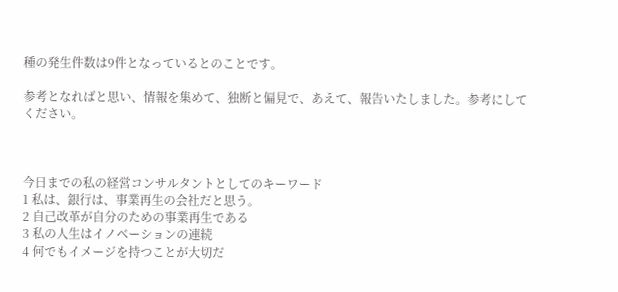種の発生件数は9件となっているとのことです。

参考となればと思い、情報を集めて、独断と偏見で、あえて、報告いたしました。参考にしてください。



今日までの私の経営コンサルタントとしてのキーワード
1 私は、銀行は、事業再生の会社だと思う。
2 自己改革が自分のための事業再生である
3 私の人生はイノベーションの連続
4 何でもイメージを持つことが大切だ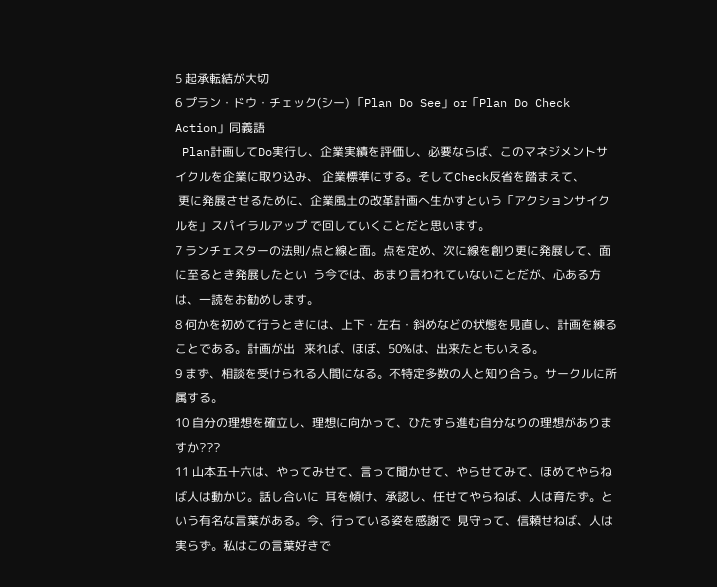5 起承転結が大切
6 プラン・ドウ・チェック(シー) 「Plan Do See」or「Plan Do Check Action」同義語
 Plan計画してDo実行し、企業実績を評価し、必要ならば、このマネジメントサイクルを企業に取り込み、 企業標準にする。そしてCheck反省を踏まえて、
 更に発展させるために、企業風土の改革計画へ生かすという「アクションサイクルを」スパイラルアップ で回していくことだと思います。
7 ランチェスターの法則/点と線と面。点を定め、次に線を創り更に発展して、面に至るとき発展したとい  う今では、あまり言われていないことだが、心ある方は、一読をお勧めします。
8 何かを初めて行うときには、上下・左右・斜めなどの状態を見直し、計画を練ることである。計画が出   来れば、ほぼ、50%は、出来たともいえる。
9 まず、相談を受けられる人間になる。不特定多数の人と知り合う。サークルに所属する。
10 自分の理想を確立し、理想に向かって、ひたすら進む自分なりの理想がありますか???
11 山本五十六は、やってみせて、言って聞かせて、やらせてみて、ほめてやらねば人は動かじ。話し合いに  耳を傾け、承認し、任せてやらねば、人は育たず。という有名な言葉がある。今、行っている姿を感謝で  見守って、信頼せねば、人は実らず。私はこの言葉好きで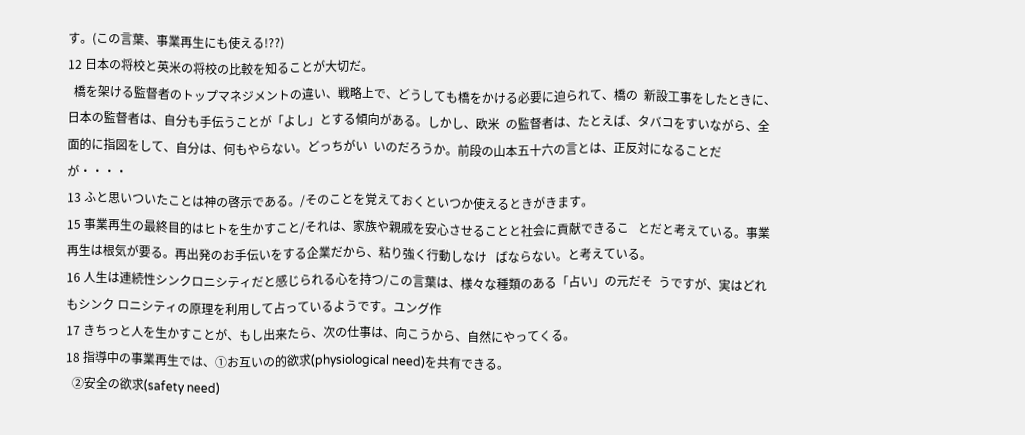す。(この言葉、事業再生にも使える!??)
12 日本の将校と英米の将校の比較を知ることが大切だ。
  橋を架ける監督者のトップマネジメントの違い、戦略上で、どうしても橋をかける必要に迫られて、橋の  新設工事をしたときに、日本の監督者は、自分も手伝うことが「よし」とする傾向がある。しかし、欧米  の監督者は、たとえば、タバコをすいながら、全面的に指図をして、自分は、何もやらない。どっちがい  いのだろうか。前段の山本五十六の言とは、正反対になることだが・・・・
13 ふと思いついたことは神の啓示である。/そのことを覚えておくといつか使えるときがきます。
15 事業再生の最終目的はヒトを生かすこと/それは、家族や親戚を安心させることと社会に貢献できるこ   とだと考えている。事業再生は根気が要る。再出発のお手伝いをする企業だから、粘り強く行動しなけ   ばならない。と考えている。
16 人生は連続性シンクロニシティだと感じられる心を持つ/この言葉は、様々な種類のある「占い」の元だそ  うですが、実はどれもシンク ロニシティの原理を利用して占っているようです。ユング作
17 きちっと人を生かすことが、もし出来たら、次の仕事は、向こうから、自然にやってくる。
18 指導中の事業再生では、①お互いの的欲求(physiological need)を共有できる。
  ②安全の欲求(safety need)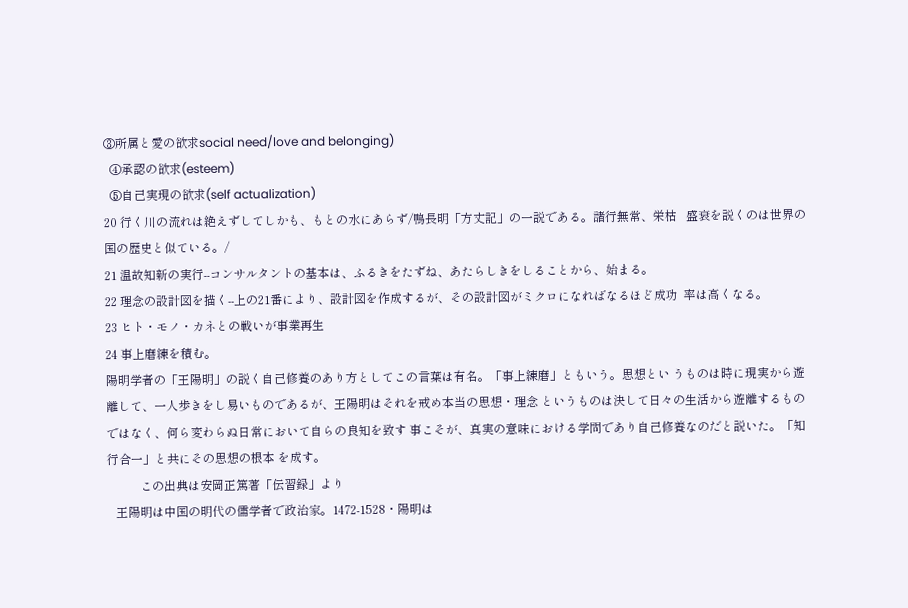③所属と愛の欲求social need/love and belonging)
  ④承認の欲求(esteem)
  ⑤自己実現の欲求(self actualization)
20 行く川の流れは絶えずしてしかも、もとの水にあらず/鴨長明「方丈記」の一説である。諸行無常、栄枯   盛衰を説くのは世界の国の歴史と似ている。/
21 温故知新の実行--コンサルタントの基本は、ふるきをたずね、あたらしきをしることから、始まる。
22 理念の設計図を描く--上の21番により、設計図を作成するが、その設計図がミクロになればなるほど成功  率は高くなる。
23 ヒト・モノ・カネとの戦いが事業再生
24 事上磨練を積む。
陽明学者の「王陽明」の説く自己修養のあり方としてこの言葉は有名。「事上練磨」ともいう。思想とい うものは時に現実から遊離して、一人歩きをし易いものであるが、王陽明はそれを戒め本当の思想・理念 というものは決して日々の生活から遊離するものではなく、何ら変わらぬ日常において自らの良知を致す 事こそが、真実の意味における学問であり自己修養なのだと説いた。「知行合一」と共にその思想の根本 を成す。
           この出典は安岡正篤著「伝習録」より
   王陽明は中国の明代の儒学者で政治家。1472-1528・陽明は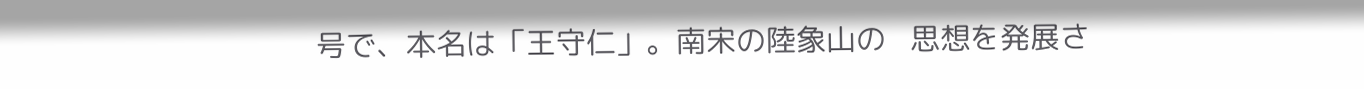号で、本名は「王守仁」。南宋の陸象山の   思想を発展さ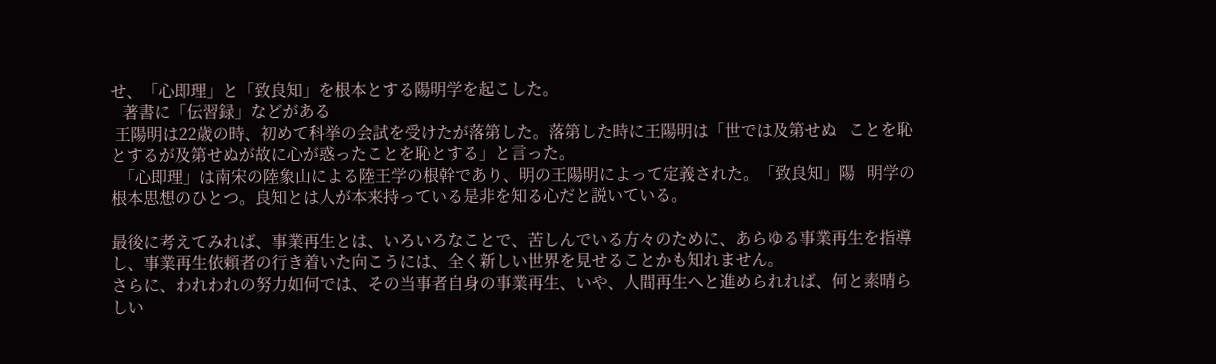せ、「心即理」と「致良知」を根本とする陽明学を起こした。
   著書に「伝習録」などがある
 王陽明は22歳の時、初めて科挙の会試を受けたが落第した。落第した時に王陽明は「世では及第せぬ   ことを恥とするが及第せぬが故に心が惑ったことを恥とする」と言った。
  「心即理」は南宋の陸象山による陸王学の根幹であり、明の王陽明によって定義された。「致良知」陽   明学の根本思想のひとつ。良知とは人が本来持っている是非を知る心だと説いている。

最後に考えてみれば、事業再生とは、いろいろなことで、苦しんでいる方々のために、あらゆる事業再生を指導し、事業再生依頼者の行き着いた向こうには、全く新しい世界を見せることかも知れません。
さらに、われわれの努力如何では、その当事者自身の事業再生、いや、人間再生へと進められれば、何と素晴らしい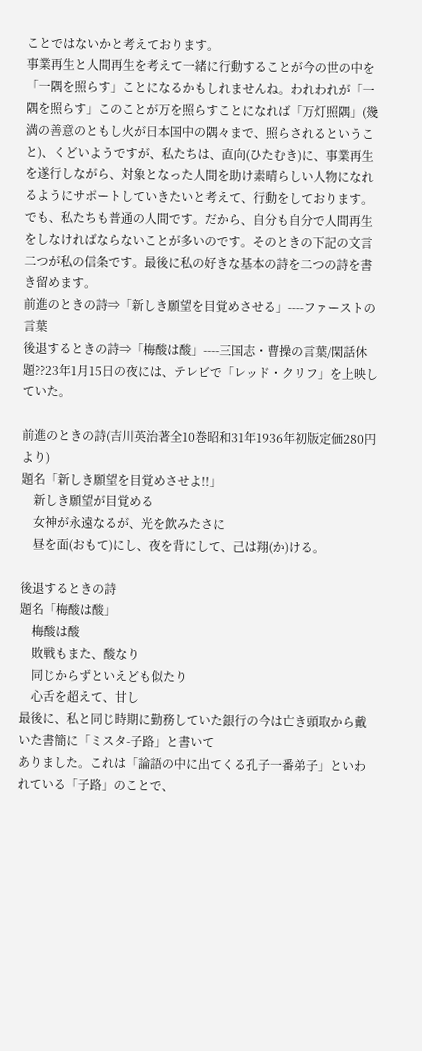ことではないかと考えております。
事業再生と人間再生を考えて一緒に行動することが今の世の中を「一隅を照らす」ことになるかもしれませんね。われわれが「一隅を照らす」このことが万を照らすことになれば「万灯照隅」(幾満の善意のともし火が日本国中の隅々まで、照らされるということ)、くどいようですが、私たちは、直向(ひたむき)に、事業再生を遂行しながら、対象となった人間を助け素晴らしい人物になれるようにサポートしていきたいと考えて、行動をしております。
でも、私たちも普通の人間です。だから、自分も自分で人間再生をしなければならないことが多いのです。そのときの下記の文言二つが私の信条です。最後に私の好きな基本の詩を二つの詩を書き留めます。
前進のときの詩⇒「新しき願望を目覚めさせる」----ファーストの言葉
後退するときの詩⇒「梅酸は酸」----三国志・曹操の言葉/閑話休題??23年1月15日の夜には、テレビで「レッド・クリフ」を上映していた。

前進のときの詩(吉川英治著全10巻昭和31年1936年初版定価280円より)
題名「新しき願望を目覚めさせよ!!」
    新しき願望が目覚める
    女神が永遠なるが、光を飲みたさに
    昼を面(おもて)にし、夜を背にして、己は翔(か)ける。

後退するときの詩
題名「梅酸は酸」
    梅酸は酸
    敗戦もまた、酸なり
    同じからずといえども似たり
    心舌を超えて、甘し
最後に、私と同じ時期に勤務していた銀行の今は亡き頭取から戴いた書簡に「ミスタ-子路」と書いて
ありました。これは「論語の中に出てくる孔子一番弟子」といわれている「子路」のことで、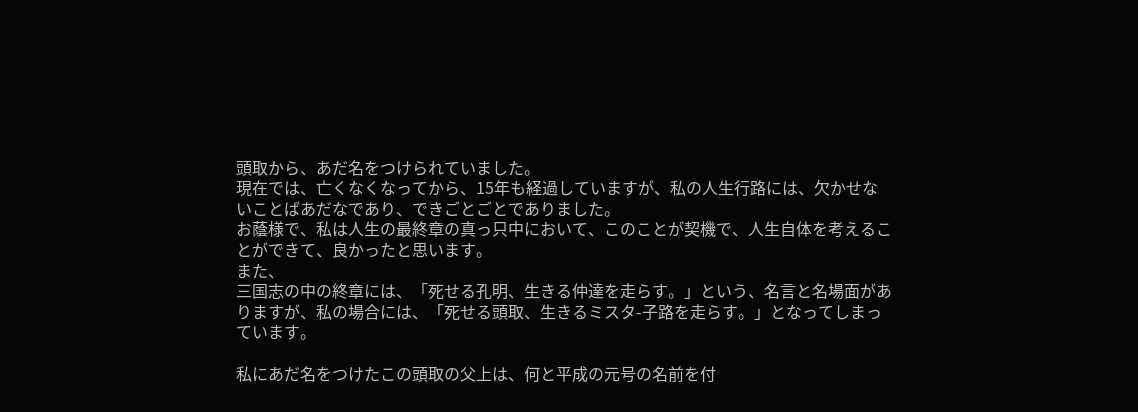頭取から、あだ名をつけられていました。
現在では、亡くなくなってから、15年も経過していますが、私の人生行路には、欠かせないことばあだなであり、できごとごとでありました。
お蔭様で、私は人生の最終章の真っ只中において、このことが契機で、人生自体を考えることができて、良かったと思います。
また、
三国志の中の終章には、「死せる孔明、生きる仲達を走らす。」という、名言と名場面がありますが、私の場合には、「死せる頭取、生きるミスタ-子路を走らす。」となってしまっています。

私にあだ名をつけたこの頭取の父上は、何と平成の元号の名前を付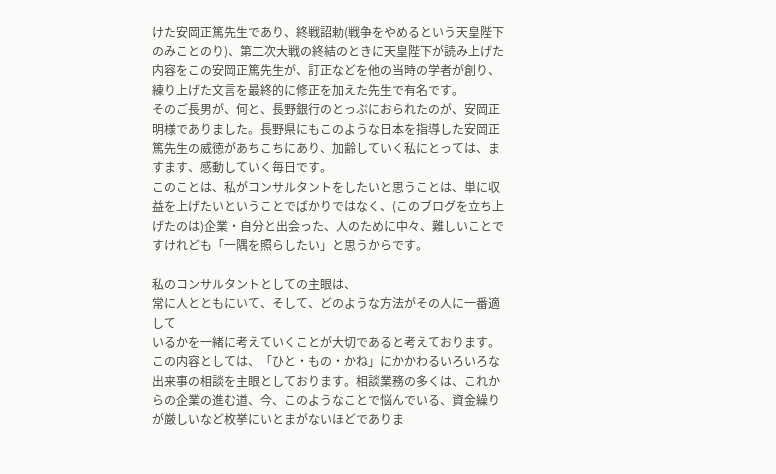けた安岡正篤先生であり、終戦詔勅(戦争をやめるという天皇陛下のみことのり)、第二次大戦の終結のときに天皇陛下が読み上げた内容をこの安岡正篤先生が、訂正などを他の当時の学者が創り、練り上げた文言を最終的に修正を加えた先生で有名です。
そのご長男が、何と、長野銀行のとっぷにおられたのが、安岡正明様でありました。長野県にもこのような日本を指導した安岡正篤先生の威徳があちこちにあり、加齢していく私にとっては、ますます、感動していく毎日です。
このことは、私がコンサルタントをしたいと思うことは、単に収益を上げたいということでばかりではなく、(このブログを立ち上げたのは)企業・自分と出会った、人のために中々、難しいことですけれども「一隅を照らしたい」と思うからです。

私のコンサルタントとしての主眼は、
常に人とともにいて、そして、どのような方法がその人に一番適して
いるかを一緒に考えていくことが大切であると考えております。この内容としては、「ひと・もの・かね」にかかわるいろいろな出来事の相談を主眼としております。相談業務の多くは、これからの企業の進む道、今、このようなことで悩んでいる、資金繰りが厳しいなど枚挙にいとまがないほどでありま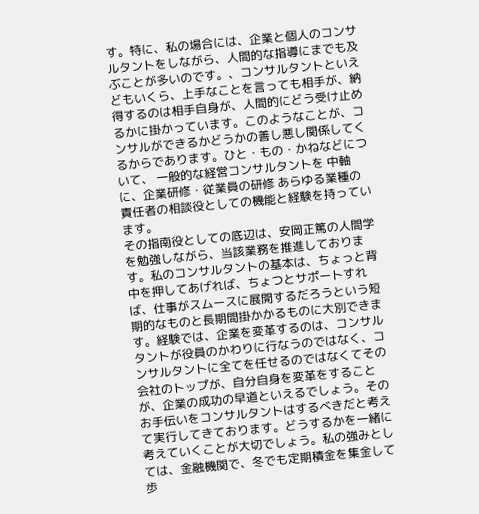す。特に、私の場合には、企業と個人のコンサルタントをしながら、人間的な指導にまでも及ぶことが多いのです。、コンサルタントといえどもいくら、上手なことを言っても相手が、納得するのは相手自身が、人間的にどう受け止めるかに掛かっています。このようなことが、コンサルができるかどうかの善し悪し関係してくるからであります。ひと・もの・かねなどについて、 一般的な経営コンサルタントを 中軸に、企業研修・従業員の研修 あらゆる業種の責任者の相談役としての機能と経験を持っています。
その指南役としての底辺は、安岡正篤の人間学を勉強しながら、当該業務を推進しております。私のコンサルタントの基本は、ちょっと背中を押してあげれば、ちょつとサポートすれば、仕事がスムースに展開するだろうという短期的なものと長期間掛かかるものに大別できます。経験では、企業を変革するのは、コンサルタントが役員のかわりに行なうのではなく、コンサルタントに全てを任せるのではなくてその会社のトップが、自分自身を変革をすることが、企業の成功の早道といえるでしょう。そのお手伝いをコンサルタントはするべきだと考えて実行してきております。どうするかを一緒に考えていくことが大切でしょう。私の強みとしては、金融機関で、冬でも定期積金を集金して歩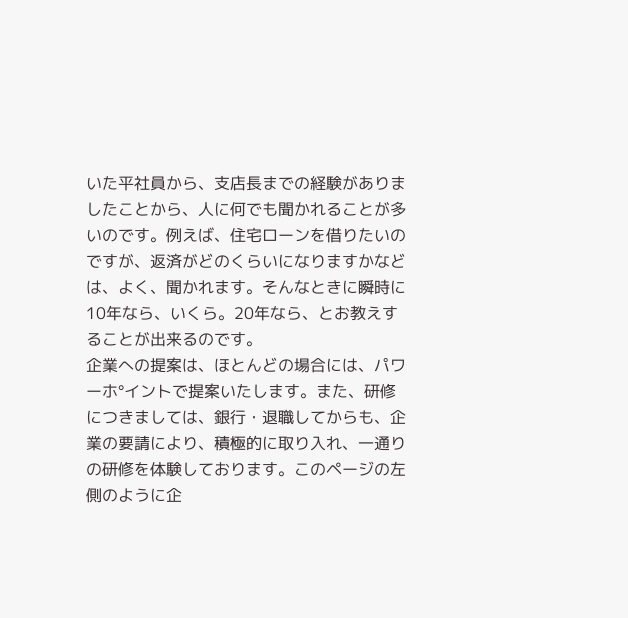いた平社員から、支店長までの経験がありましたことから、人に何でも聞かれることが多いのです。例えば、住宅ローンを借りたいのですが、返済がどのくらいになりますかなどは、よく、聞かれます。そんなときに瞬時に10年なら、いくら。20年なら、とお教えすることが出来るのです。
企業への提案は、ほとんどの場合には、パワーホ°イントで提案いたします。また、研修につきましては、銀行・退職してからも、企業の要請により、積極的に取り入れ、一通りの研修を体験しております。このページの左側のように企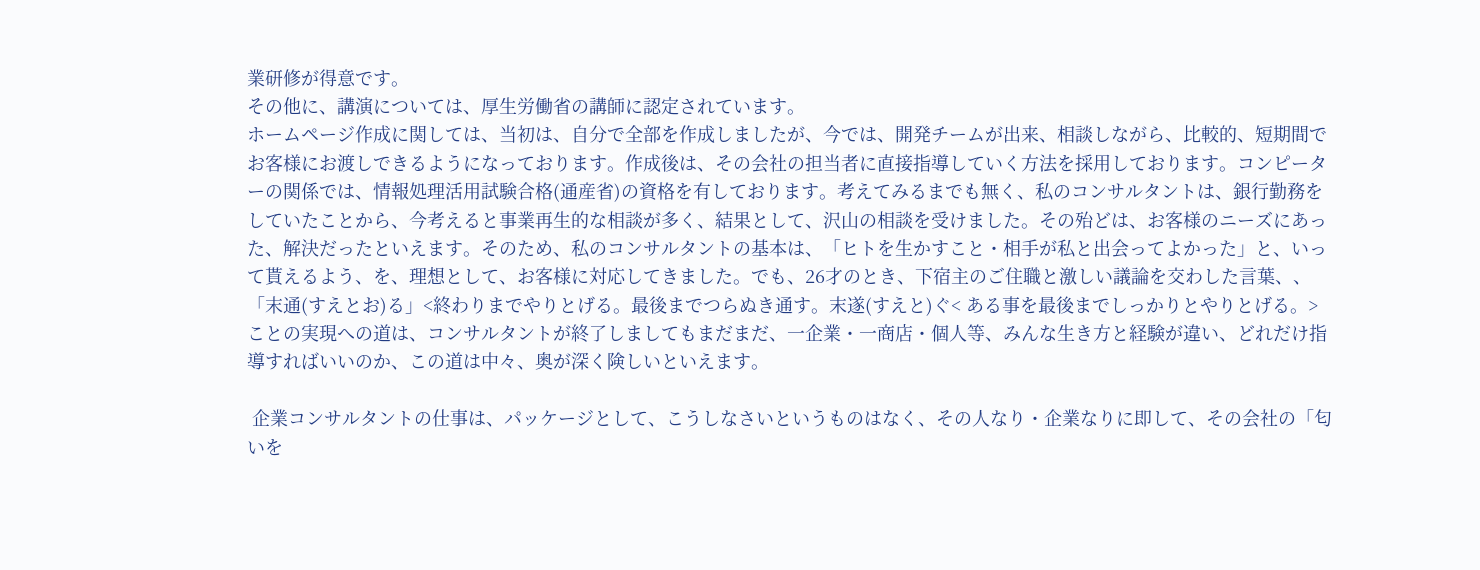業研修が得意です。
その他に、講演については、厚生労働省の講師に認定されています。
ホームページ作成に関しては、当初は、自分で全部を作成しましたが、今では、開発チームが出来、相談しながら、比較的、短期間でお客様にお渡しできるようになっております。作成後は、その会社の担当者に直接指導していく方法を採用しております。コンピーターの関係では、情報処理活用試験合格(通産省)の資格を有しております。考えてみるまでも無く、私のコンサルタントは、銀行勤務をしていたことから、今考えると事業再生的な相談が多く、結果として、沢山の相談を受けました。その殆どは、お客様のニーズにあった、解決だったといえます。そのため、私のコンサルタントの基本は、「ヒトを生かすこと・相手が私と出会ってよかった」と、いって貰えるよう、を、理想として、お客様に対応してきました。でも、26才のとき、下宿主のご住職と激しい議論を交わした言葉、、「末通(すえとお)る」<終わりまでやりとげる。最後までつらぬき通す。末遂(すえと)ぐ< ある事を最後までしっかりとやりとげる。>ことの実現への道は、コンサルタントが終了しましてもまだまだ、一企業・一商店・個人等、みんな生き方と経験が違い、どれだけ指導すればいいのか、この道は中々、奥が深く険しいといえます。

 企業コンサルタントの仕事は、パッケージとして、こうしなさいというものはなく、その人なり・企業なりに即して、その会社の「匂いを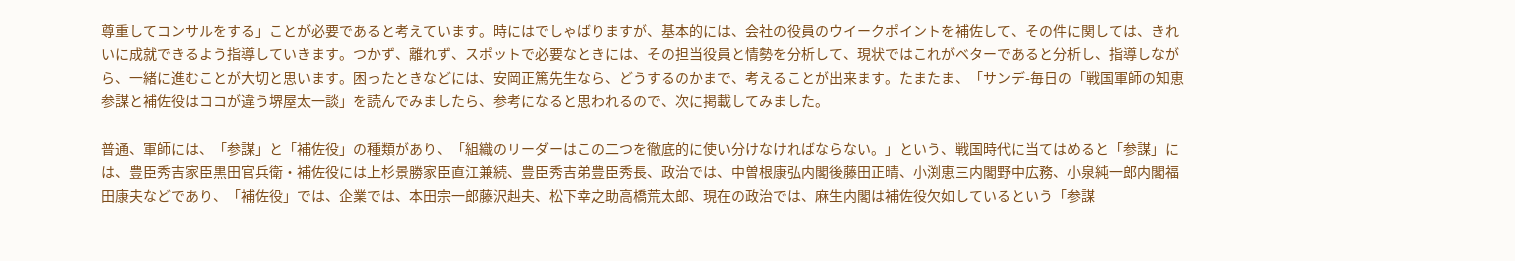尊重してコンサルをする」ことが必要であると考えています。時にはでしゃばりますが、基本的には、会社の役員のウイークポイントを補佐して、その件に関しては、きれいに成就できるよう指導していきます。つかず、離れず、スポットで必要なときには、その担当役員と情勢を分析して、現状ではこれがベターであると分析し、指導しながら、一緒に進むことが大切と思います。困ったときなどには、安岡正篤先生なら、どうするのかまで、考えることが出来ます。たまたま、「サンデ-毎日の「戦国軍師の知恵参謀と補佐役はココが違う堺屋太一談」を読んでみましたら、参考になると思われるので、次に掲載してみました。

普通、軍師には、「参謀」と「補佐役」の種類があり、「組織のリーダーはこの二つを徹底的に使い分けなければならない。」という、戦国時代に当てはめると「参謀」には、豊臣秀吉家臣黒田官兵衛・補佐役には上杉景勝家臣直江兼続、豊臣秀吉弟豊臣秀長、政治では、中曽根康弘内閣後藤田正晴、小渕恵三内閣野中広務、小泉純一郎内閣福田康夫などであり、「補佐役」では、企業では、本田宗一郎藤沢赳夫、松下幸之助高橋荒太郎、現在の政治では、麻生内閣は補佐役欠如しているという「参謀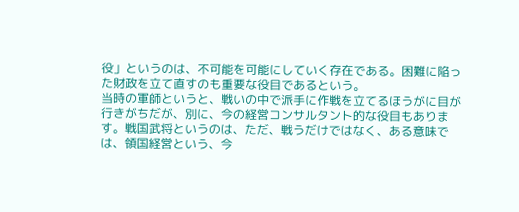役」というのは、不可能を可能にしていく存在である。困難に陥った財政を立て直すのも重要な役目であるという。
当時の軍師というと、戦いの中で派手に作戦を立てるほうがに目が行きがちだが、別に、今の経営コンサルタント的な役目もあります。戦国武将というのは、ただ、戦うだけではなく、ある意味では、領国経営という、今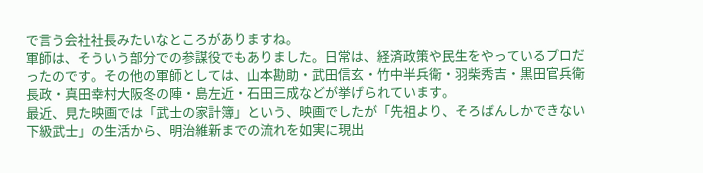で言う会社社長みたいなところがありますね。
軍師は、そういう部分での参謀役でもありました。日常は、経済政策や民生をやっているプロだったのです。その他の軍師としては、山本勘助・武田信玄・竹中半兵衛・羽柴秀吉・黒田官兵衛長政・真田幸村大阪冬の陣・島左近・石田三成などが挙げられています。
最近、見た映画では「武士の家計簿」という、映画でしたが「先祖より、そろばんしかできない下級武士」の生活から、明治維新までの流れを如実に現出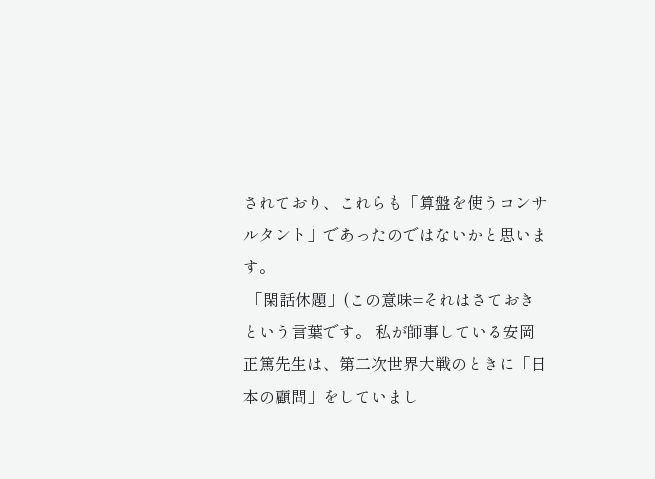されており、これらも「算盤を使うコンサルタント」であったのではないかと思います。
 「閑話休題」(この意味=それはさておきという言葉です。 私が師事している安岡正篤先生は、第二次世界大戦のときに「日本の顧問」をしていまし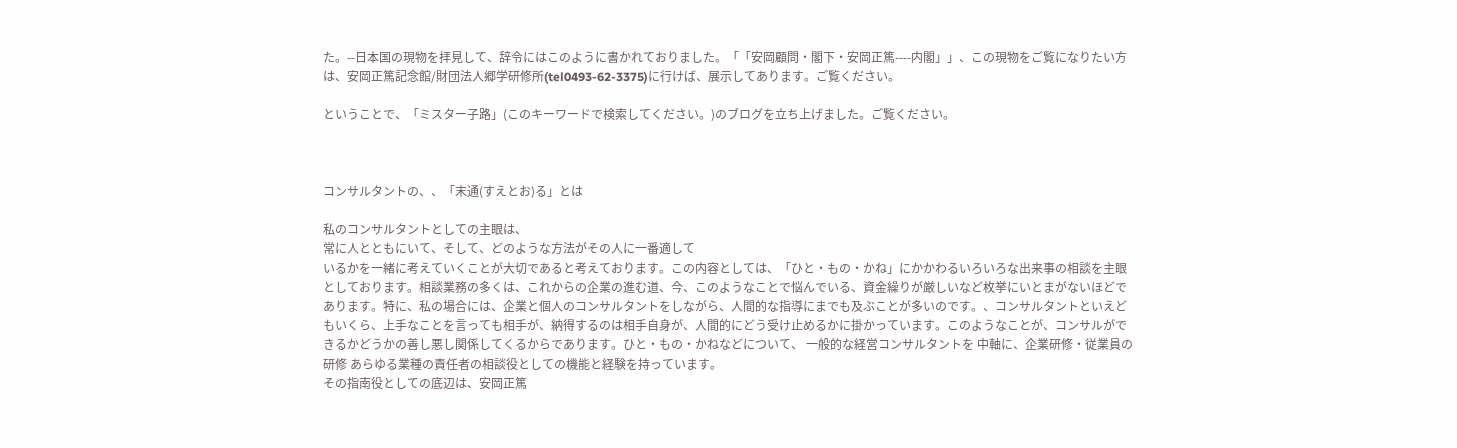た。--日本国の現物を拝見して、辞令にはこのように書かれておりました。「「安岡顧問・閣下・安岡正篤----内閣」」、この現物をご覧になりたい方は、安岡正篤記念館/財団法人郷学研修所(tel0493-62-3375)に行けば、展示してあります。ご覧ください。

ということで、「ミスター子路」(このキーワードで検索してください。)のブログを立ち上げました。ご覧ください。



コンサルタントの、、「末通(すえとお)る」とは

私のコンサルタントとしての主眼は、
常に人とともにいて、そして、どのような方法がその人に一番適して
いるかを一緒に考えていくことが大切であると考えております。この内容としては、「ひと・もの・かね」にかかわるいろいろな出来事の相談を主眼としております。相談業務の多くは、これからの企業の進む道、今、このようなことで悩んでいる、資金繰りが厳しいなど枚挙にいとまがないほどであります。特に、私の場合には、企業と個人のコンサルタントをしながら、人間的な指導にまでも及ぶことが多いのです。、コンサルタントといえどもいくら、上手なことを言っても相手が、納得するのは相手自身が、人間的にどう受け止めるかに掛かっています。このようなことが、コンサルができるかどうかの善し悪し関係してくるからであります。ひと・もの・かねなどについて、 一般的な経営コンサルタントを 中軸に、企業研修・従業員の研修 あらゆる業種の責任者の相談役としての機能と経験を持っています。
その指南役としての底辺は、安岡正篤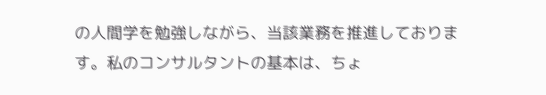の人間学を勉強しながら、当該業務を推進しております。私のコンサルタントの基本は、ちょ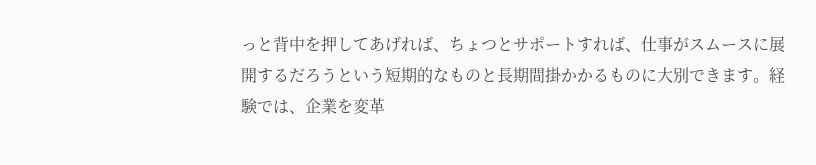っと背中を押してあげれば、ちょつとサポートすれば、仕事がスムースに展開するだろうという短期的なものと長期間掛かかるものに大別できます。経験では、企業を変革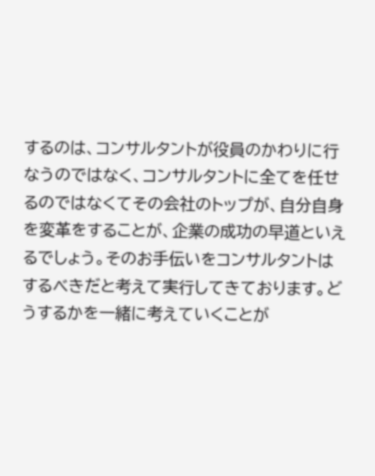するのは、コンサルタントが役員のかわりに行なうのではなく、コンサルタントに全てを任せるのではなくてその会社のトップが、自分自身を変革をすることが、企業の成功の早道といえるでしょう。そのお手伝いをコンサルタントはするべきだと考えて実行してきております。どうするかを一緒に考えていくことが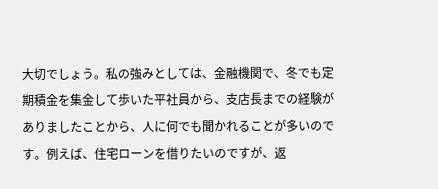大切でしょう。私の強みとしては、金融機関で、冬でも定期積金を集金して歩いた平社員から、支店長までの経験がありましたことから、人に何でも聞かれることが多いのです。例えば、住宅ローンを借りたいのですが、返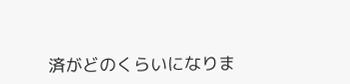済がどのくらいになりま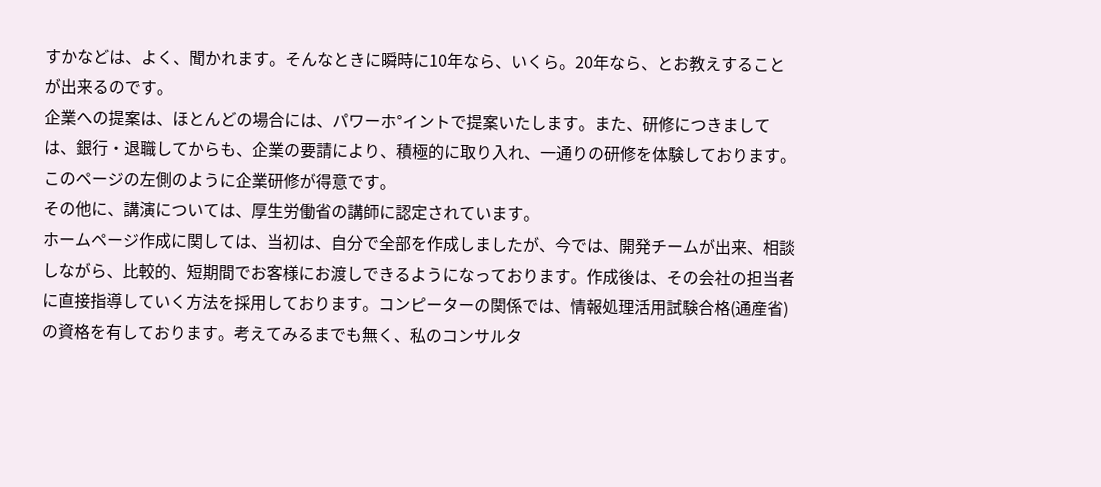すかなどは、よく、聞かれます。そんなときに瞬時に10年なら、いくら。20年なら、とお教えすることが出来るのです。
企業への提案は、ほとんどの場合には、パワーホ°イントで提案いたします。また、研修につきましては、銀行・退職してからも、企業の要請により、積極的に取り入れ、一通りの研修を体験しております。このページの左側のように企業研修が得意です。
その他に、講演については、厚生労働省の講師に認定されています。
ホームページ作成に関しては、当初は、自分で全部を作成しましたが、今では、開発チームが出来、相談しながら、比較的、短期間でお客様にお渡しできるようになっております。作成後は、その会社の担当者に直接指導していく方法を採用しております。コンピーターの関係では、情報処理活用試験合格(通産省)の資格を有しております。考えてみるまでも無く、私のコンサルタ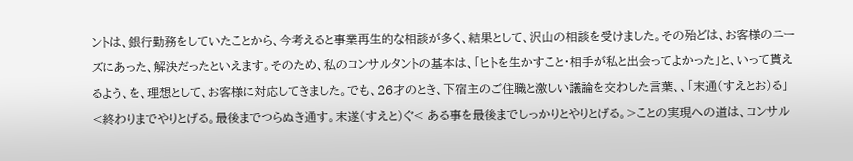ントは、銀行勤務をしていたことから、今考えると事業再生的な相談が多く、結果として、沢山の相談を受けました。その殆どは、お客様のニーズにあった、解決だったといえます。そのため、私のコンサルタントの基本は、「ヒトを生かすこと・相手が私と出会ってよかった」と、いって貰えるよう、を、理想として、お客様に対応してきました。でも、26才のとき、下宿主のご住職と激しい議論を交わした言葉、、「末通(すえとお)る」<終わりまでやりとげる。最後までつらぬき通す。末遂(すえと)ぐ< ある事を最後までしっかりとやりとげる。>ことの実現への道は、コンサル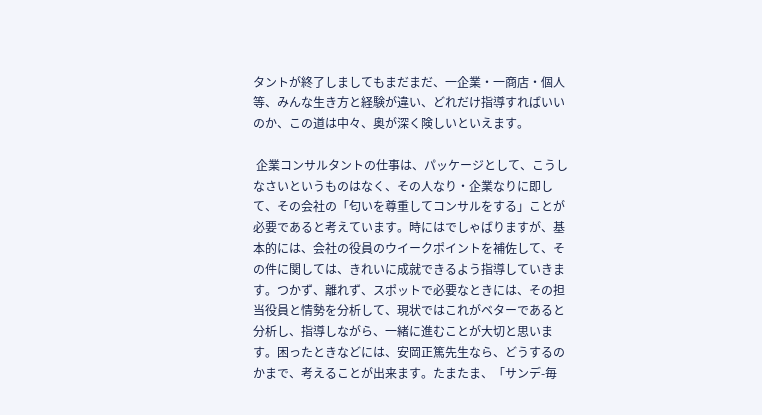タントが終了しましてもまだまだ、一企業・一商店・個人等、みんな生き方と経験が違い、どれだけ指導すればいいのか、この道は中々、奥が深く険しいといえます。

 企業コンサルタントの仕事は、パッケージとして、こうしなさいというものはなく、その人なり・企業なりに即して、その会社の「匂いを尊重してコンサルをする」ことが必要であると考えています。時にはでしゃばりますが、基本的には、会社の役員のウイークポイントを補佐して、その件に関しては、きれいに成就できるよう指導していきます。つかず、離れず、スポットで必要なときには、その担当役員と情勢を分析して、現状ではこれがベターであると分析し、指導しながら、一緒に進むことが大切と思います。困ったときなどには、安岡正篤先生なら、どうするのかまで、考えることが出来ます。たまたま、「サンデ-毎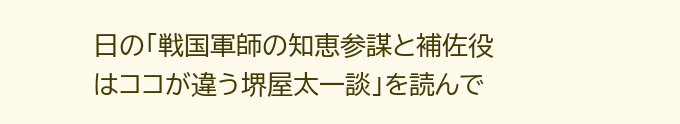日の「戦国軍師の知恵参謀と補佐役はココが違う堺屋太一談」を読んで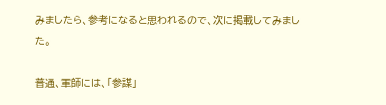みましたら、参考になると思われるので、次に掲載してみました。

普通、軍師には、「参謀」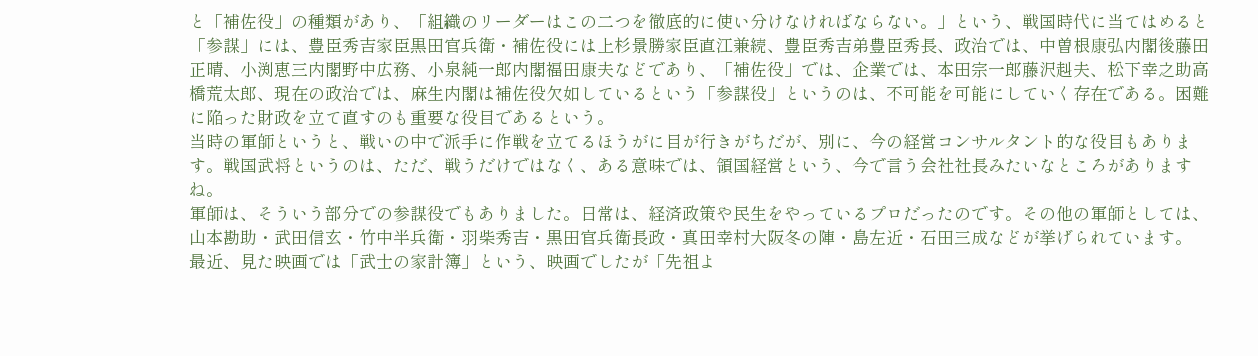と「補佐役」の種類があり、「組織のリーダーはこの二つを徹底的に使い分けなければならない。」という、戦国時代に当てはめると「参謀」には、豊臣秀吉家臣黒田官兵衛・補佐役には上杉景勝家臣直江兼続、豊臣秀吉弟豊臣秀長、政治では、中曽根康弘内閣後藤田正晴、小渕恵三内閣野中広務、小泉純一郎内閣福田康夫などであり、「補佐役」では、企業では、本田宗一郎藤沢赳夫、松下幸之助高橋荒太郎、現在の政治では、麻生内閣は補佐役欠如しているという「参謀役」というのは、不可能を可能にしていく存在である。困難に陥った財政を立て直すのも重要な役目であるという。
当時の軍師というと、戦いの中で派手に作戦を立てるほうがに目が行きがちだが、別に、今の経営コンサルタント的な役目もあります。戦国武将というのは、ただ、戦うだけではなく、ある意味では、領国経営という、今で言う会社社長みたいなところがありますね。
軍師は、そういう部分での参謀役でもありました。日常は、経済政策や民生をやっているプロだったのです。その他の軍師としては、山本勘助・武田信玄・竹中半兵衛・羽柴秀吉・黒田官兵衛長政・真田幸村大阪冬の陣・島左近・石田三成などが挙げられています。
最近、見た映画では「武士の家計簿」という、映画でしたが「先祖よ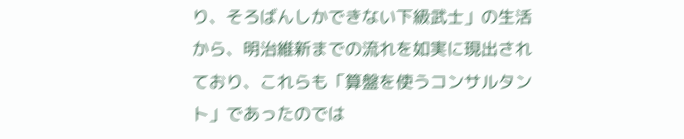り、そろばんしかできない下級武士」の生活から、明治維新までの流れを如実に現出されており、これらも「算盤を使うコンサルタント」であったのでは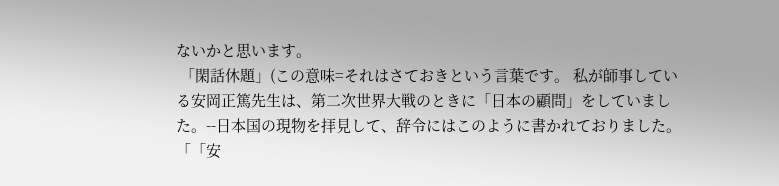ないかと思います。
 「閑話休題」(この意味=それはさておきという言葉です。 私が師事している安岡正篤先生は、第二次世界大戦のときに「日本の顧問」をしていました。--日本国の現物を拝見して、辞令にはこのように書かれておりました。「「安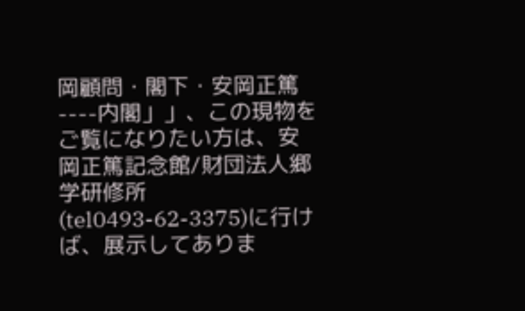岡顧問・閣下・安岡正篤----内閣」」、この現物をご覧になりたい方は、安岡正篤記念館/財団法人郷学研修所(tel0493-62-3375)に行けば、展示してありま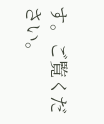す。ご覧ください。